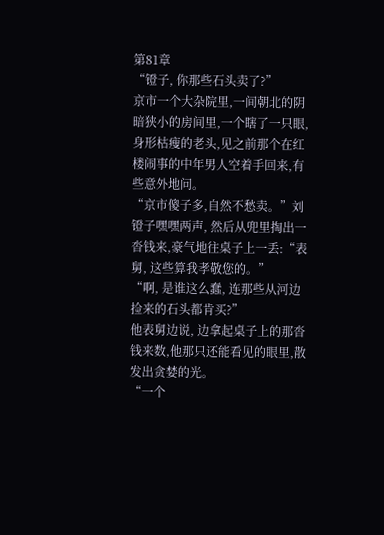第81章
“镫子, 你那些石头卖了?”
京市一个大杂院里,一间朝北的阴暗狭小的房间里,一个瞎了一只眼, 身形枯瘦的老头,见之前那个在红楼闹事的中年男人空着手回来,有些意外地问。
“京市傻子多,自然不愁卖。”刘镫子嘿嘿两声, 然后从兜里掏出一沓钱来,豪气地往桌子上一丢:“表舅, 这些算我孝敬您的。”
“啊, 是谁这么蠢, 连那些从河边捡来的石头都肯买?”
他表舅边说, 边拿起桌子上的那沓钱来数,他那只还能看见的眼里,散发出贪婪的光。
“一个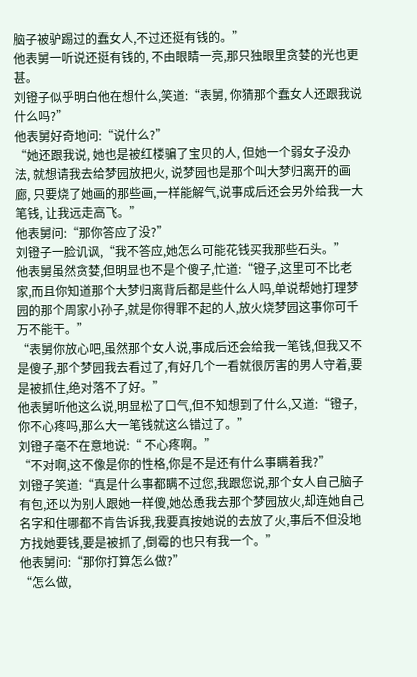脑子被驴踢过的蠢女人,不过还挺有钱的。”
他表舅一听说还挺有钱的, 不由眼睛一亮,那只独眼里贪婪的光也更甚。
刘镫子似乎明白他在想什么,笑道:“表舅, 你猜那个蠢女人还跟我说什么吗?”
他表舅好奇地问:“说什么?”
“她还跟我说, 她也是被红楼骗了宝贝的人, 但她一个弱女子没办法, 就想请我去给梦园放把火, 说梦园也是那个叫大梦归离开的画廊, 只要烧了她画的那些画,一样能解气,说事成后还会另外给我一大笔钱, 让我远走高飞。”
他表舅问:“那你答应了没?”
刘镫子一脸讥讽,“我不答应,她怎么可能花钱买我那些石头。”
他表舅虽然贪婪,但明显也不是个傻子,忙道:“镫子,这里可不比老家,而且你知道那个大梦归离背后都是些什么人吗,单说帮她打理梦园的那个周家小孙子,就是你得罪不起的人,放火烧梦园这事你可千万不能干。”
“表舅你放心吧,虽然那个女人说,事成后还会给我一笔钱,但我又不是傻子,那个梦园我去看过了,有好几个一看就很厉害的男人守着,要是被抓住,绝对落不了好。”
他表舅听他这么说,明显松了口气,但不知想到了什么,又道:“镫子,你不心疼吗,那么大一笔钱就这么错过了。”
刘镫子毫不在意地说:“ 不心疼啊。”
“不对啊,这不像是你的性格,你是不是还有什么事瞒着我?”
刘镫子笑道:“真是什么事都瞒不过您,我跟您说,那个女人自己脑子有包,还以为别人跟她一样傻,她怂恿我去那个梦园放火,却连她自己名字和住哪都不肯告诉我,我要真按她说的去放了火,事后不但没地方找她要钱,要是被抓了,倒霉的也只有我一个。”
他表舅问:“那你打算怎么做?”
“怎么做,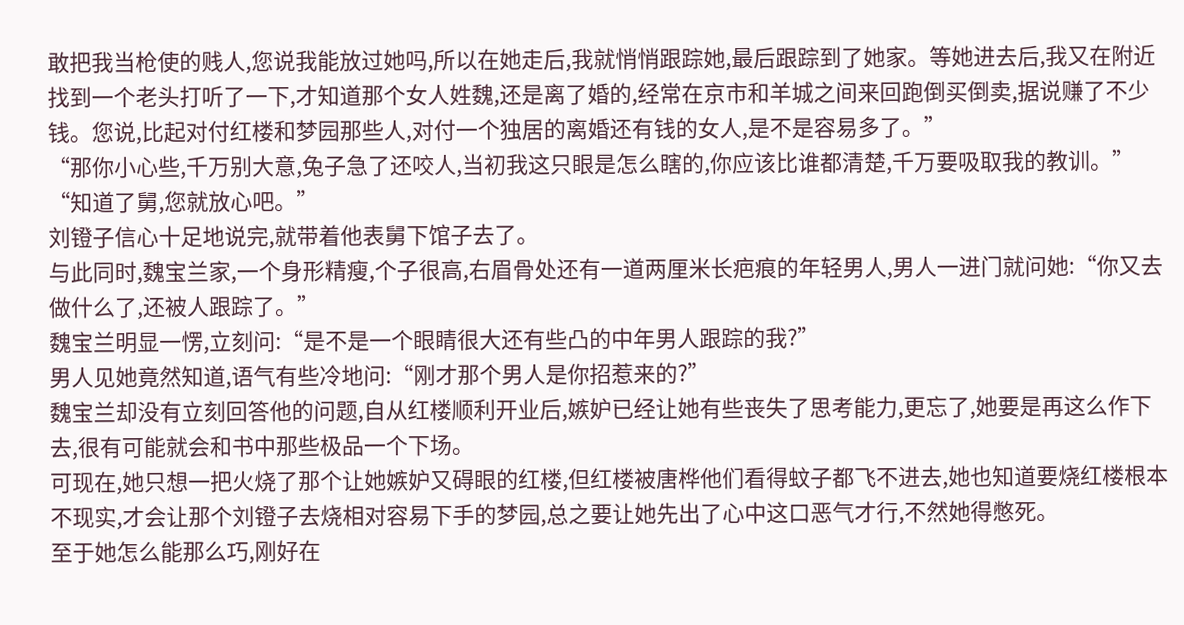敢把我当枪使的贱人,您说我能放过她吗,所以在她走后,我就悄悄跟踪她,最后跟踪到了她家。等她进去后,我又在附近找到一个老头打听了一下,才知道那个女人姓魏,还是离了婚的,经常在京市和羊城之间来回跑倒买倒卖,据说赚了不少钱。您说,比起对付红楼和梦园那些人,对付一个独居的离婚还有钱的女人,是不是容易多了。”
“那你小心些,千万别大意,兔子急了还咬人,当初我这只眼是怎么瞎的,你应该比谁都清楚,千万要吸取我的教训。”
“知道了舅,您就放心吧。”
刘镫子信心十足地说完,就带着他表舅下馆子去了。
与此同时,魏宝兰家,一个身形精瘦,个子很高,右眉骨处还有一道两厘米长疤痕的年轻男人,男人一进门就问她:“你又去做什么了,还被人跟踪了。”
魏宝兰明显一愣,立刻问:“是不是一个眼睛很大还有些凸的中年男人跟踪的我?”
男人见她竟然知道,语气有些冷地问:“刚才那个男人是你招惹来的?”
魏宝兰却没有立刻回答他的问题,自从红楼顺利开业后,嫉妒已经让她有些丧失了思考能力,更忘了,她要是再这么作下去,很有可能就会和书中那些极品一个下场。
可现在,她只想一把火烧了那个让她嫉妒又碍眼的红楼,但红楼被唐桦他们看得蚊子都飞不进去,她也知道要烧红楼根本不现实,才会让那个刘镫子去烧相对容易下手的梦园,总之要让她先出了心中这口恶气才行,不然她得憋死。
至于她怎么能那么巧,刚好在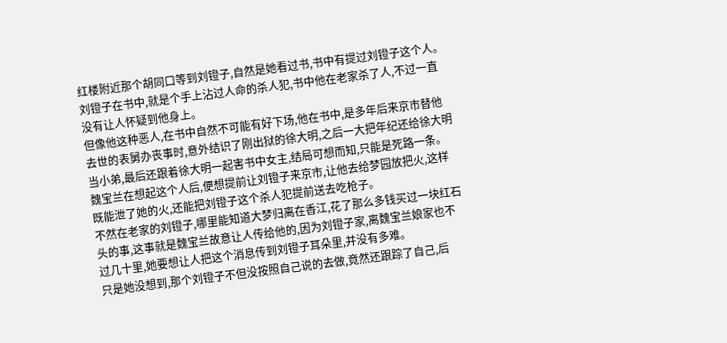红楼附近那个胡同口等到刘镫子,自然是她看过书,书中有提过刘镫子这个人。
刘镫子在书中,就是个手上沾过人命的杀人犯,书中他在老家杀了人,不过一直没有让人怀疑到他身上。
但像他这种恶人,在书中自然不可能有好下场,他在书中,是多年后来京市替他去世的表舅办丧事时,意外结识了刚出狱的徐大明,之后一大把年纪还给徐大明当小弟,最后还跟着徐大明一起害书中女主,结局可想而知,只能是死路一条。
魏宝兰在想起这个人后,便想提前让刘镫子来京市,让他去给梦园放把火,这样既能泄了她的火,还能把刘镫子这个杀人犯提前送去吃枪子。
不然在老家的刘镫子,哪里能知道大梦归离在香江,花了那么多钱买过一块红石头的事,这事就是魏宝兰故意让人传给他的,因为刘镫子家,离魏宝兰娘家也不过几十里,她要想让人把这个消息传到刘镫子耳朵里,并没有多难。
只是她没想到,那个刘镫子不但没按照自己说的去做,竟然还跟踪了自己,后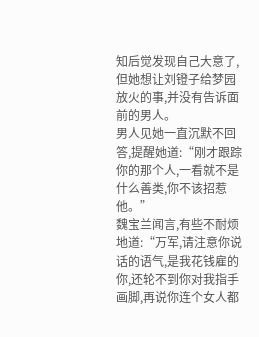知后觉发现自己大意了,但她想让刘镫子给梦园放火的事,并没有告诉面前的男人。
男人见她一直沉默不回答,提醒她道:“刚才跟踪你的那个人,一看就不是什么善类,你不该招惹他。”
魏宝兰闻言,有些不耐烦地道:“万军,请注意你说话的语气,是我花钱雇的你,还轮不到你对我指手画脚,再说你连个女人都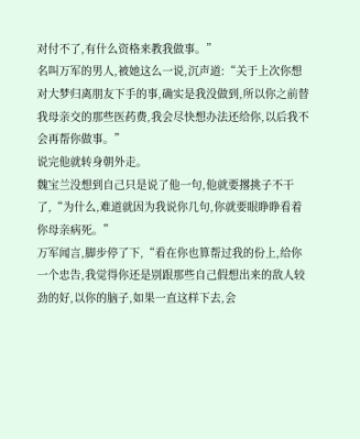对付不了,有什么资格来教我做事。”
名叫万军的男人,被她这么一说,沉声道:“关于上次你想对大梦归离朋友下手的事,确实是我没做到,所以你之前替我母亲交的那些医药费,我会尽快想办法还给你,以后我不会再帮你做事。”
说完他就转身朝外走。
魏宝兰没想到自己只是说了他一句,他就要撂挑子不干了,“为什么,难道就因为我说你几句,你就要眼睁睁看着你母亲病死。”
万军闻言,脚步停了下,“看在你也算帮过我的份上,给你一个忠告,我觉得你还是别跟那些自己假想出来的敌人较劲的好,以你的脑子,如果一直这样下去,会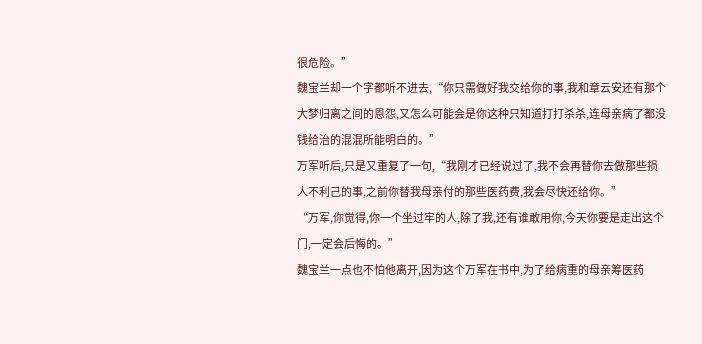很危险。”
魏宝兰却一个字都听不进去,“你只需做好我交给你的事,我和章云安还有那个大梦归离之间的恩怨,又怎么可能会是你这种只知道打打杀杀,连母亲病了都没钱给治的混混所能明白的。”
万军听后,只是又重复了一句,“我刚才已经说过了,我不会再替你去做那些损人不利己的事,之前你替我母亲付的那些医药费,我会尽快还给你。”
“万军,你觉得,你一个坐过牢的人,除了我,还有谁敢用你,今天你要是走出这个门,一定会后悔的。”
魏宝兰一点也不怕他离开,因为这个万军在书中,为了给病重的母亲筹医药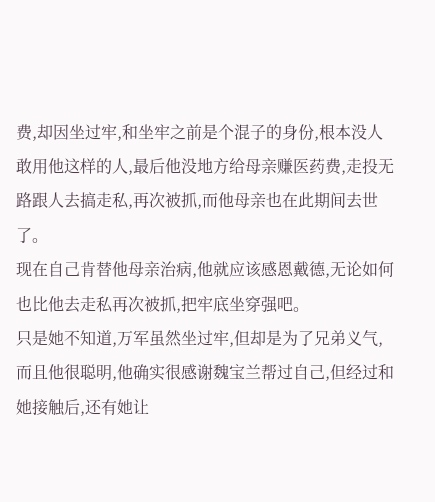费,却因坐过牢,和坐牢之前是个混子的身份,根本没人敢用他这样的人,最后他没地方给母亲赚医药费,走投无路跟人去搞走私,再次被抓,而他母亲也在此期间去世了。
现在自己肯替他母亲治病,他就应该感恩戴德,无论如何也比他去走私再次被抓,把牢底坐穿强吧。
只是她不知道,万军虽然坐过牢,但却是为了兄弟义气,而且他很聪明,他确实很感谢魏宝兰帮过自己,但经过和她接触后,还有她让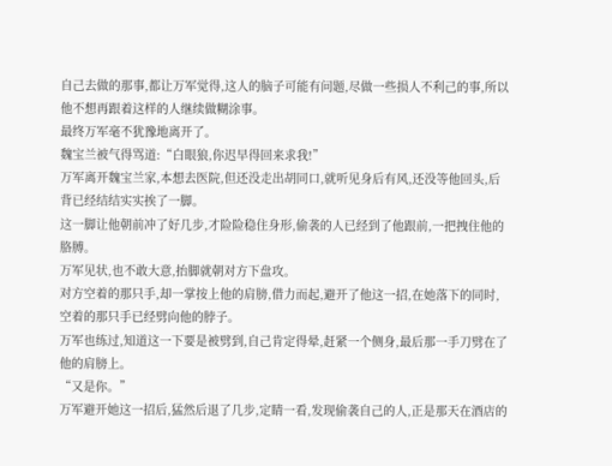自己去做的那事,都让万军觉得,这人的脑子可能有问题,尽做一些损人不利己的事,所以他不想再跟着这样的人继续做糊涂事。
最终万军毫不犹豫地离开了。
魏宝兰被气得骂道:“白眼狼,你迟早得回来求我!”
万军离开魏宝兰家,本想去医院,但还没走出胡同口,就听见身后有风,还没等他回头,后背已经结结实实挨了一脚。
这一脚让他朝前冲了好几步,才险险稳住身形,偷袭的人已经到了他跟前,一把拽住他的胳膊。
万军见状,也不敢大意,抬脚就朝对方下盘攻。
对方空着的那只手,却一掌按上他的肩膀,借力而起,避开了他这一招,在她落下的同时,空着的那只手已经劈向他的脖子。
万军也练过,知道这一下要是被劈到,自己肯定得晕,赶紧一个侧身,最后那一手刀劈在了他的肩膀上。
“又是你。”
万军避开她这一招后,猛然后退了几步,定睛一看,发现偷袭自己的人,正是那天在酒店的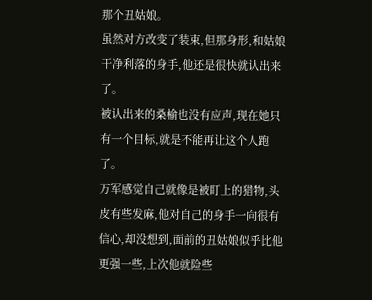那个丑姑娘。
虽然对方改变了装束,但那身形,和姑娘干净利落的身手,他还是很快就认出来了。
被认出来的桑榆也没有应声,现在她只有一个目标,就是不能再让这个人跑了。
万军感觉自己就像是被盯上的猎物,头皮有些发麻,他对自己的身手一向很有信心,却没想到,面前的丑姑娘似乎比他更强一些,上次他就险些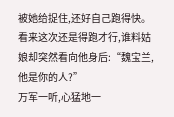被她给捉住,还好自己跑得快。
看来这次还是得跑才行,谁料姑娘却突然看向他身后:“魏宝兰,他是你的人?”
万军一听,心猛地一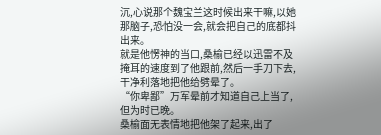沉,心说那个魏宝兰这时候出来干嘛,以她那脑子,恐怕没一会,就会把自己的底都抖出来。
就是他愣神的当口,桑榆已经以迅雷不及掩耳的速度到了他跟前,然后一手刀下去,干净利落地把他给劈晕了。
“你卑鄙”万军晕前才知道自己上当了,但为时已晚。
桑榆面无表情地把他架了起来,出了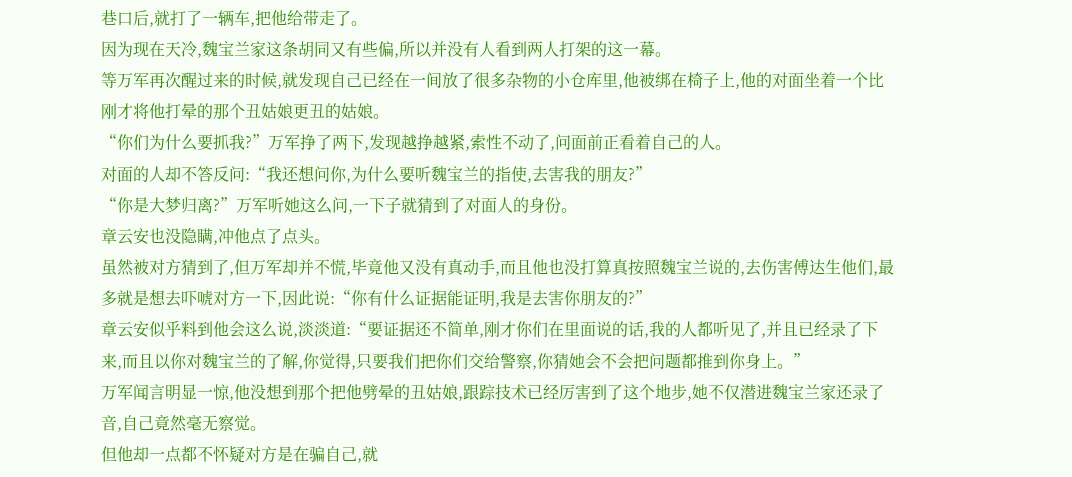巷口后,就打了一辆车,把他给带走了。
因为现在天冷,魏宝兰家这条胡同又有些偏,所以并没有人看到两人打架的这一幕。
等万军再次醒过来的时候,就发现自己已经在一间放了很多杂物的小仓库里,他被绑在椅子上,他的对面坐着一个比刚才将他打晕的那个丑姑娘更丑的姑娘。
“你们为什么要抓我?”万军挣了两下,发现越挣越紧,索性不动了,问面前正看着自己的人。
对面的人却不答反问:“我还想问你,为什么要听魏宝兰的指使,去害我的朋友?”
“你是大梦归离?”万军听她这么问,一下子就猜到了对面人的身份。
章云安也没隐瞒,冲他点了点头。
虽然被对方猜到了,但万军却并不慌,毕竟他又没有真动手,而且他也没打算真按照魏宝兰说的,去伤害傅达生他们,最多就是想去吓唬对方一下,因此说:“你有什么证据能证明,我是去害你朋友的?”
章云安似乎料到他会这么说,淡淡道:“要证据还不简单,刚才你们在里面说的话,我的人都听见了,并且已经录了下来,而且以你对魏宝兰的了解,你觉得,只要我们把你们交给警察,你猜她会不会把问题都推到你身上。”
万军闻言明显一惊,他没想到那个把他劈晕的丑姑娘,跟踪技术已经厉害到了这个地步,她不仅潜进魏宝兰家还录了音,自己竟然毫无察觉。
但他却一点都不怀疑对方是在骗自己,就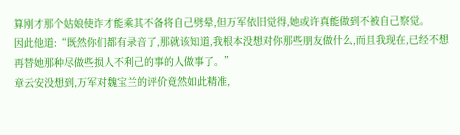算刚才那个姑娘使诈才能乘其不备将自己劈晕,但万军依旧觉得,她或许真能做到不被自己察觉。
因此他道:“既然你们都有录音了,那就该知道,我根本没想对你那些朋友做什么,而且我现在,已经不想再替她那种尽做些损人不利己的事的人做事了。”
章云安没想到,万军对魏宝兰的评价竟然如此精准,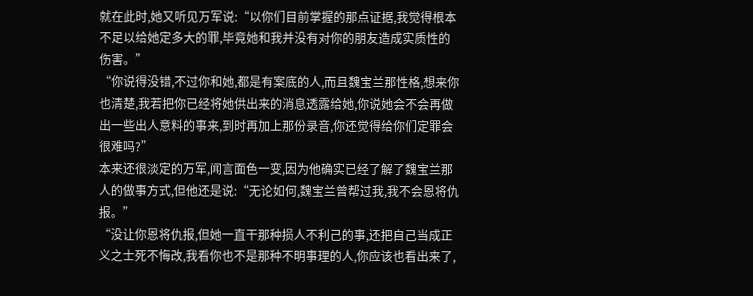就在此时,她又听见万军说:“以你们目前掌握的那点证据,我觉得根本不足以给她定多大的罪,毕竟她和我并没有对你的朋友造成实质性的伤害。”
“你说得没错,不过你和她,都是有案底的人,而且魏宝兰那性格,想来你也清楚,我若把你已经将她供出来的消息透露给她,你说她会不会再做出一些出人意料的事来,到时再加上那份录音,你还觉得给你们定罪会很难吗?”
本来还很淡定的万军,闻言面色一变,因为他确实已经了解了魏宝兰那人的做事方式,但他还是说:“无论如何,魏宝兰曾帮过我,我不会恩将仇报。”
“没让你恩将仇报,但她一直干那种损人不利己的事,还把自己当成正义之士死不悔改,我看你也不是那种不明事理的人,你应该也看出来了,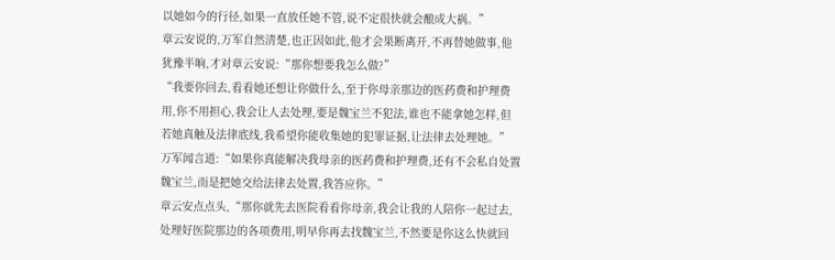以她如今的行径,如果一直放任她不管,说不定很快就会酿成大祸。”
章云安说的,万军自然清楚,也正因如此,他才会果断离开,不再替她做事,他犹豫半晌,才对章云安说:“那你想要我怎么做?”
“我要你回去,看看她还想让你做什么,至于你母亲那边的医药费和护理费用,你不用担心,我会让人去处理,要是魏宝兰不犯法,谁也不能拿她怎样,但若她真触及法律底线,我希望你能收集她的犯罪证据,让法律去处理她。”
万军闻言道:“如果你真能解决我母亲的医药费和护理费,还有不会私自处置魏宝兰,而是把她交给法律去处置,我答应你。”
章云安点点头,“那你就先去医院看看你母亲,我会让我的人陪你一起过去,处理好医院那边的各项费用,明早你再去找魏宝兰,不然要是你这么快就回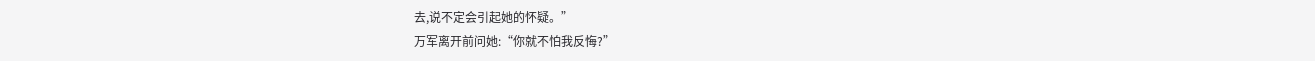去,说不定会引起她的怀疑。”
万军离开前问她:“你就不怕我反悔?”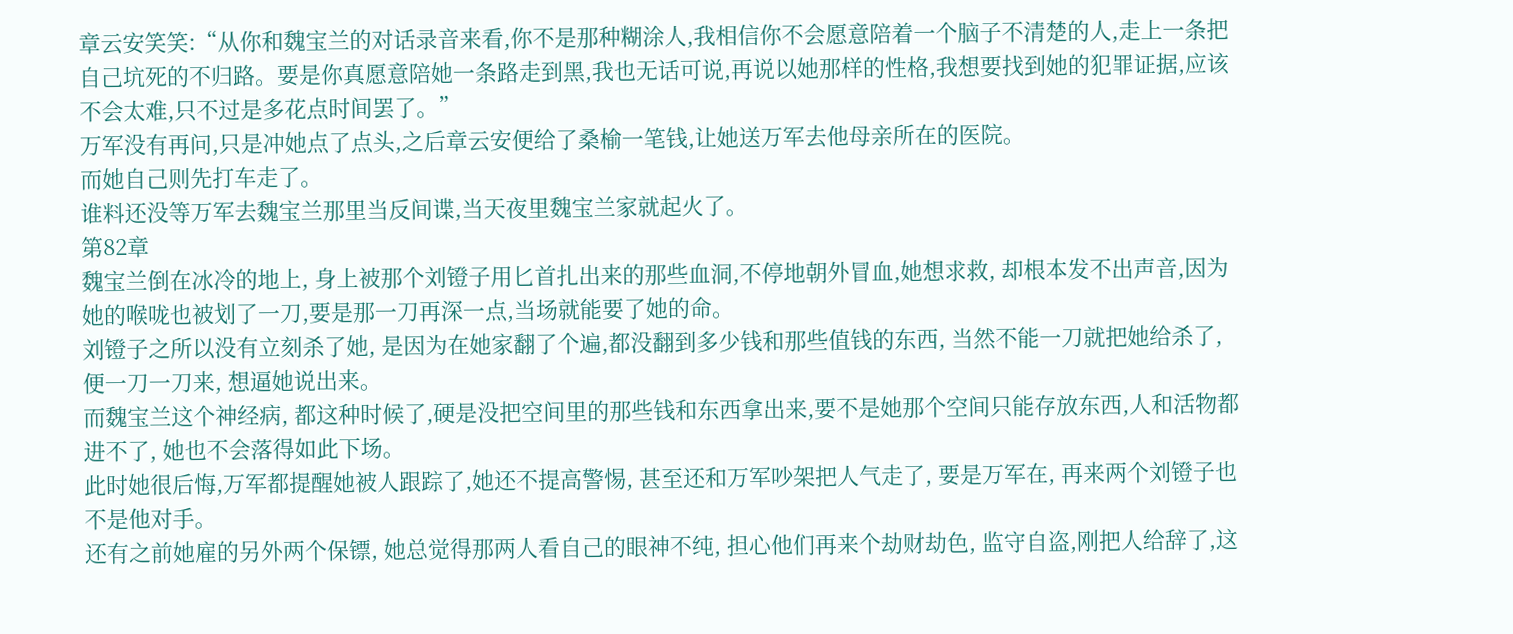章云安笑笑:“从你和魏宝兰的对话录音来看,你不是那种糊涂人,我相信你不会愿意陪着一个脑子不清楚的人,走上一条把自己坑死的不归路。要是你真愿意陪她一条路走到黑,我也无话可说,再说以她那样的性格,我想要找到她的犯罪证据,应该不会太难,只不过是多花点时间罢了。”
万军没有再问,只是冲她点了点头,之后章云安便给了桑榆一笔钱,让她送万军去他母亲所在的医院。
而她自己则先打车走了。
谁料还没等万军去魏宝兰那里当反间谍,当天夜里魏宝兰家就起火了。
第82章
魏宝兰倒在冰冷的地上, 身上被那个刘镫子用匕首扎出来的那些血洞,不停地朝外冒血,她想求救, 却根本发不出声音,因为她的喉咙也被划了一刀,要是那一刀再深一点,当场就能要了她的命。
刘镫子之所以没有立刻杀了她, 是因为在她家翻了个遍,都没翻到多少钱和那些值钱的东西, 当然不能一刀就把她给杀了, 便一刀一刀来, 想逼她说出来。
而魏宝兰这个神经病, 都这种时候了,硬是没把空间里的那些钱和东西拿出来,要不是她那个空间只能存放东西,人和活物都进不了, 她也不会落得如此下场。
此时她很后悔,万军都提醒她被人跟踪了,她还不提高警惕, 甚至还和万军吵架把人气走了, 要是万军在, 再来两个刘镫子也不是他对手。
还有之前她雇的另外两个保镖, 她总觉得那两人看自己的眼神不纯, 担心他们再来个劫财劫色, 监守自盗,刚把人给辞了,这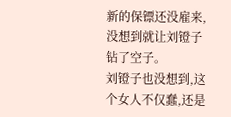新的保镖还没雇来, 没想到就让刘镫子钻了空子。
刘镫子也没想到,这个女人不仅蠢,还是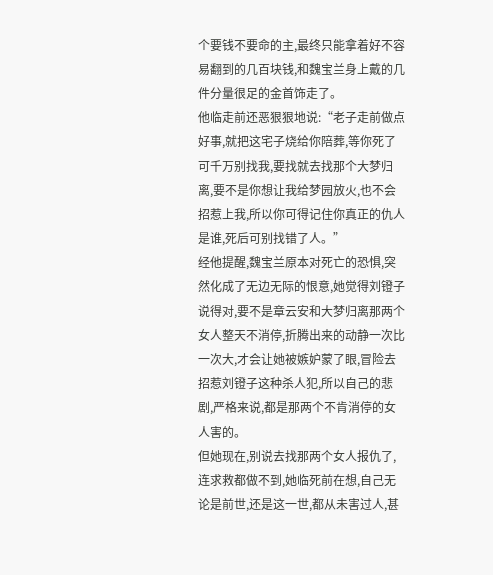个要钱不要命的主,最终只能拿着好不容易翻到的几百块钱,和魏宝兰身上戴的几件分量很足的金首饰走了。
他临走前还恶狠狠地说:“老子走前做点好事,就把这宅子烧给你陪葬,等你死了可千万别找我,要找就去找那个大梦归离,要不是你想让我给梦园放火,也不会招惹上我,所以你可得记住你真正的仇人是谁,死后可别找错了人。”
经他提醒,魏宝兰原本对死亡的恐惧,突然化成了无边无际的恨意,她觉得刘镫子说得对,要不是章云安和大梦归离那两个女人整天不消停,折腾出来的动静一次比一次大,才会让她被嫉妒蒙了眼,冒险去招惹刘镫子这种杀人犯,所以自己的悲剧,严格来说,都是那两个不肯消停的女人害的。
但她现在,别说去找那两个女人报仇了,连求救都做不到,她临死前在想,自己无论是前世,还是这一世,都从未害过人,甚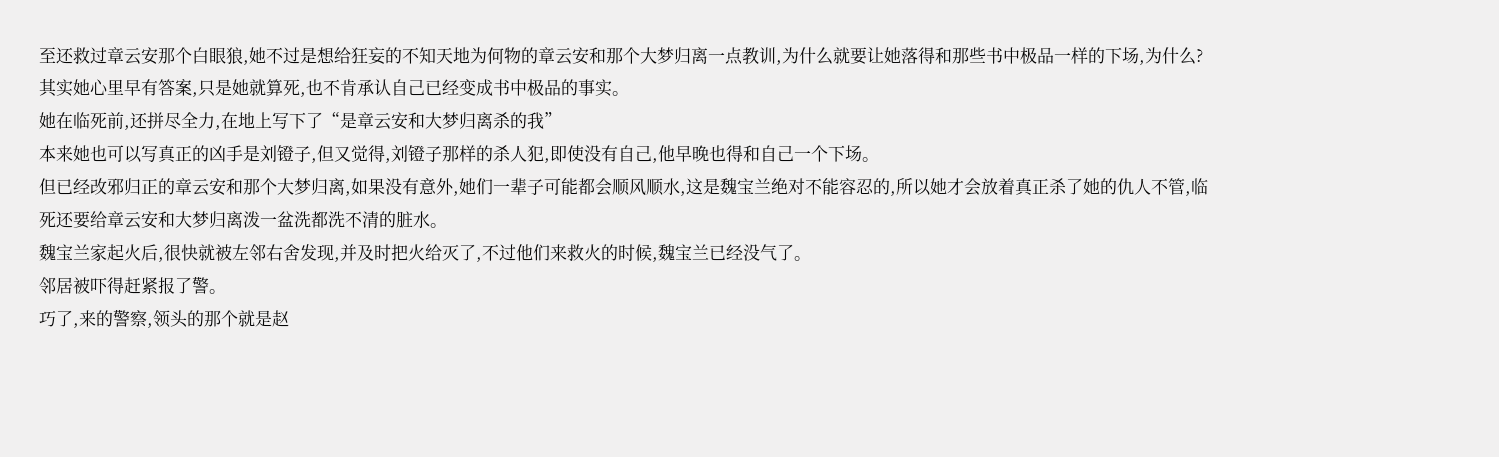至还救过章云安那个白眼狼,她不过是想给狂妄的不知天地为何物的章云安和那个大梦归离一点教训,为什么就要让她落得和那些书中极品一样的下场,为什么?
其实她心里早有答案,只是她就算死,也不肯承认自己已经变成书中极品的事实。
她在临死前,还拼尽全力,在地上写下了“是章云安和大梦归离杀的我”
本来她也可以写真正的凶手是刘镫子,但又觉得,刘镫子那样的杀人犯,即使没有自己,他早晚也得和自己一个下场。
但已经改邪归正的章云安和那个大梦归离,如果没有意外,她们一辈子可能都会顺风顺水,这是魏宝兰绝对不能容忍的,所以她才会放着真正杀了她的仇人不管,临死还要给章云安和大梦归离泼一盆洗都洗不清的脏水。
魏宝兰家起火后,很快就被左邻右舍发现,并及时把火给灭了,不过他们来救火的时候,魏宝兰已经没气了。
邻居被吓得赶紧报了警。
巧了,来的警察,领头的那个就是赵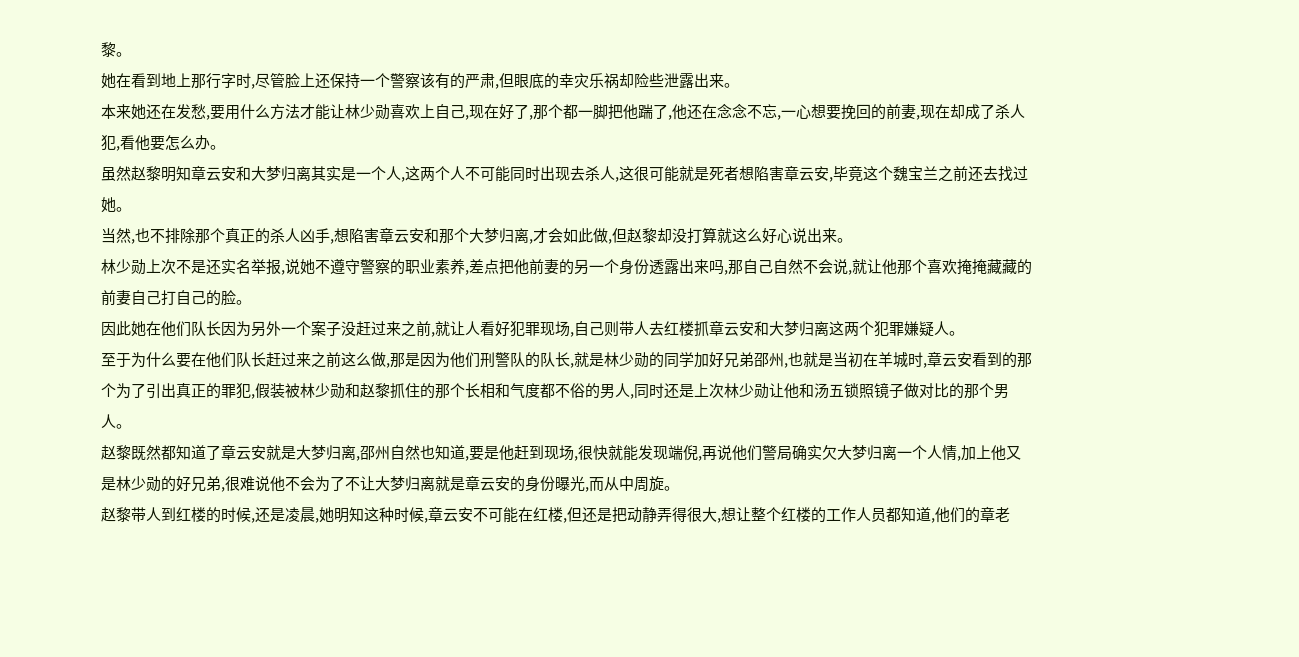黎。
她在看到地上那行字时,尽管脸上还保持一个警察该有的严肃,但眼底的幸灾乐祸却险些泄露出来。
本来她还在发愁,要用什么方法才能让林少勋喜欢上自己,现在好了,那个都一脚把他踹了,他还在念念不忘,一心想要挽回的前妻,现在却成了杀人犯,看他要怎么办。
虽然赵黎明知章云安和大梦归离其实是一个人,这两个人不可能同时出现去杀人,这很可能就是死者想陷害章云安,毕竟这个魏宝兰之前还去找过她。
当然,也不排除那个真正的杀人凶手,想陷害章云安和那个大梦归离,才会如此做,但赵黎却没打算就这么好心说出来。
林少勋上次不是还实名举报,说她不遵守警察的职业素养,差点把他前妻的另一个身份透露出来吗,那自己自然不会说,就让他那个喜欢掩掩藏藏的前妻自己打自己的脸。
因此她在他们队长因为另外一个案子没赶过来之前,就让人看好犯罪现场,自己则带人去红楼抓章云安和大梦归离这两个犯罪嫌疑人。
至于为什么要在他们队长赶过来之前这么做,那是因为他们刑警队的队长,就是林少勋的同学加好兄弟邵州,也就是当初在羊城时,章云安看到的那个为了引出真正的罪犯,假装被林少勋和赵黎抓住的那个长相和气度都不俗的男人,同时还是上次林少勋让他和汤五锁照镜子做对比的那个男人。
赵黎既然都知道了章云安就是大梦归离,邵州自然也知道,要是他赶到现场,很快就能发现端倪,再说他们警局确实欠大梦归离一个人情,加上他又是林少勋的好兄弟,很难说他不会为了不让大梦归离就是章云安的身份曝光,而从中周旋。
赵黎带人到红楼的时候,还是凌晨,她明知这种时候,章云安不可能在红楼,但还是把动静弄得很大,想让整个红楼的工作人员都知道,他们的章老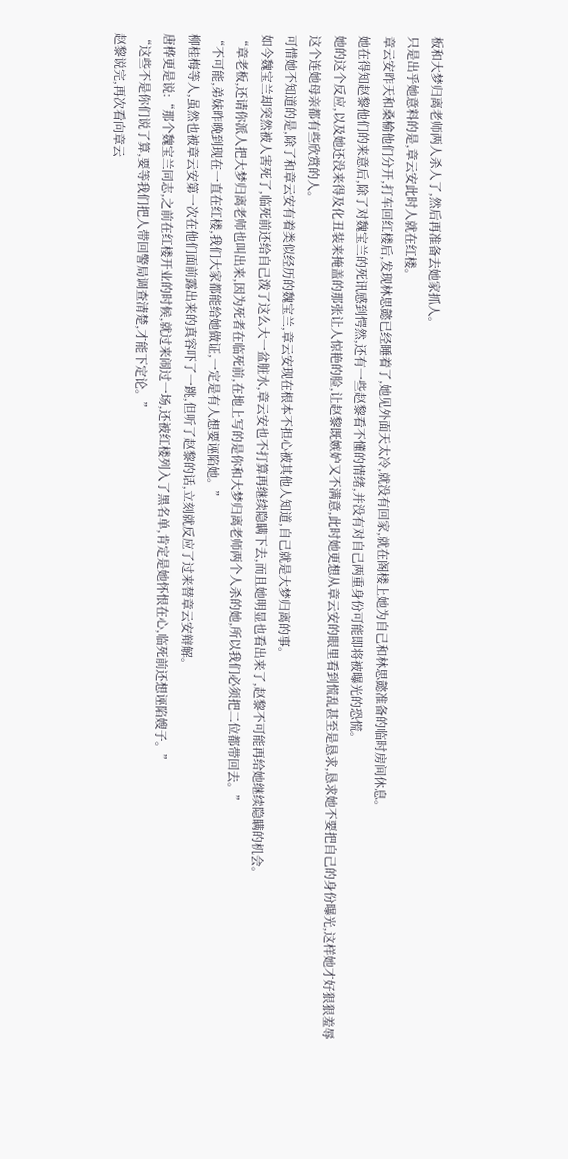板和大梦归离老师两人杀人了,然后再准备去她家抓人。
只是出乎她意料的是,章云安此时人就在红楼。
章云安昨天和桑榆他们分开,打车回红楼后,发现林思懿已经睡着了,她见外面天太冷,就没有回家,就在阁楼上她为自己和林思懿准备的临时房间休息。
她在得知赵黎他们的来意后,除了对魏宝兰的死讯感到愕然,还有一些赵黎看不懂的情绪,并没有对自己两重身份可能即将被曝光的恐慌。
她的这个反应,以及她还没来得及化丑装来掩盖的那张让人惊艳的脸,让赵黎既嫉妒又不满意,此时她更想从章云安的眼里看到慌乱甚至是恳求,恳求她不要把自己的身份曝光,这样她才好狠狠羞辱这个连她母亲都有些欣赏的人。
可惜她不知道的是,除了和章云安有着类似经历的魏宝兰,章云安现在根本不担心被其他人知道,自己就是大梦归离的事。
如今魏宝兰却突然被人害死了,临死前还给自己泼了这么大一盆脏水,章云安也不打算再继续隐瞒下去,而且她明显也看出来了,赵黎不可能再给她继续隐瞒的机会。
“章老板,还请你派人把大梦归离老师也叫出来,因为死者在临死前,在地上写的是你和大梦归离老师两个人杀的她,所以我们必须把二位都带回去。”
“不可能,弟妹昨晚到现在一直在红楼,我们大家都能给她做证,一定是有人想要诬陷她。”
柳桂梅等人,虽然也被章云安第一次在他们面前露出来的真容吓了一跳,但听了赵黎的话,立刻就反应了过来替章云安辩解。
唐桦更是说:“那个魏宝兰同志,之前在红楼开业的时候,就过来闹过一场,还被红楼列入了黑名单,肯定是她怀恨在心,临死前还想诬陷嫂子。”
“这些不是你们说了算,要等我们把人带回警局调查清楚,才能下定论。”
赵黎说完,再次看向章云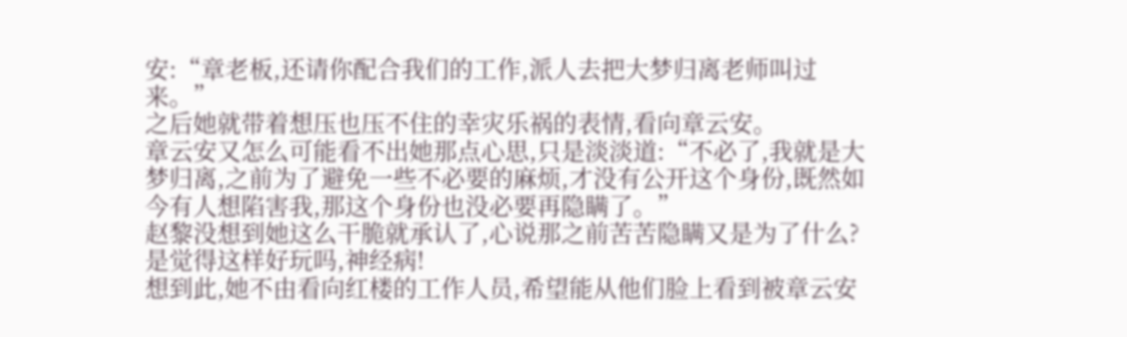安:“章老板,还请你配合我们的工作,派人去把大梦归离老师叫过来。”
之后她就带着想压也压不住的幸灾乐祸的表情,看向章云安。
章云安又怎么可能看不出她那点心思,只是淡淡道:“不必了,我就是大梦归离,之前为了避免一些不必要的麻烦,才没有公开这个身份,既然如今有人想陷害我,那这个身份也没必要再隐瞒了。”
赵黎没想到她这么干脆就承认了,心说那之前苦苦隐瞒又是为了什么?是觉得这样好玩吗,神经病!
想到此,她不由看向红楼的工作人员,希望能从他们脸上看到被章云安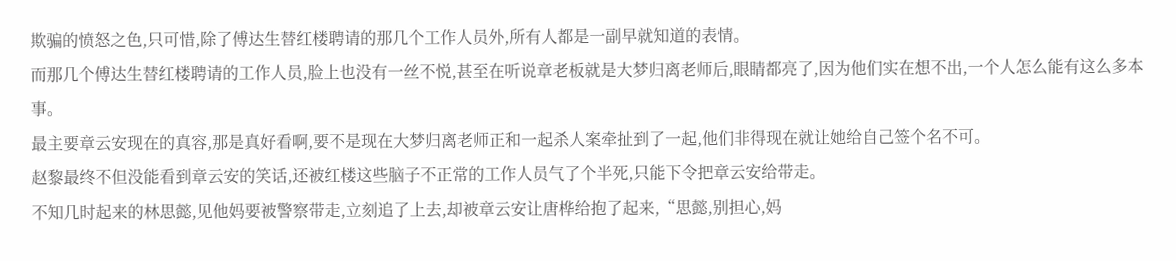欺骗的愤怒之色,只可惜,除了傅达生替红楼聘请的那几个工作人员外,所有人都是一副早就知道的表情。
而那几个傅达生替红楼聘请的工作人员,脸上也没有一丝不悦,甚至在听说章老板就是大梦归离老师后,眼睛都亮了,因为他们实在想不出,一个人怎么能有这么多本事。
最主要章云安现在的真容,那是真好看啊,要不是现在大梦归离老师正和一起杀人案牵扯到了一起,他们非得现在就让她给自己签个名不可。
赵黎最终不但没能看到章云安的笑话,还被红楼这些脑子不正常的工作人员气了个半死,只能下令把章云安给带走。
不知几时起来的林思懿,见他妈要被警察带走,立刻追了上去,却被章云安让唐桦给抱了起来,“思懿,别担心,妈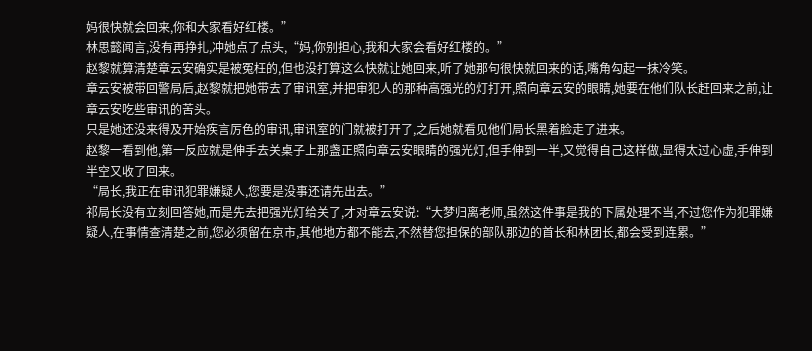妈很快就会回来,你和大家看好红楼。”
林思懿闻言,没有再挣扎,冲她点了点头,“妈,你别担心,我和大家会看好红楼的。”
赵黎就算清楚章云安确实是被冤枉的,但也没打算这么快就让她回来,听了她那句很快就回来的话,嘴角勾起一抹冷笑。
章云安被带回警局后,赵黎就把她带去了审讯室,并把审犯人的那种高强光的灯打开,照向章云安的眼睛,她要在他们队长赶回来之前,让章云安吃些审讯的苦头。
只是她还没来得及开始疾言厉色的审讯,审讯室的门就被打开了,之后她就看见他们局长黑着脸走了进来。
赵黎一看到他,第一反应就是伸手去关桌子上那盏正照向章云安眼睛的强光灯,但手伸到一半,又觉得自己这样做,显得太过心虚,手伸到半空又收了回来。
“局长,我正在审讯犯罪嫌疑人,您要是没事还请先出去。”
祁局长没有立刻回答她,而是先去把强光灯给关了,才对章云安说:“大梦归离老师,虽然这件事是我的下属处理不当,不过您作为犯罪嫌疑人,在事情查清楚之前,您必须留在京市,其他地方都不能去,不然替您担保的部队那边的首长和林团长,都会受到连累。”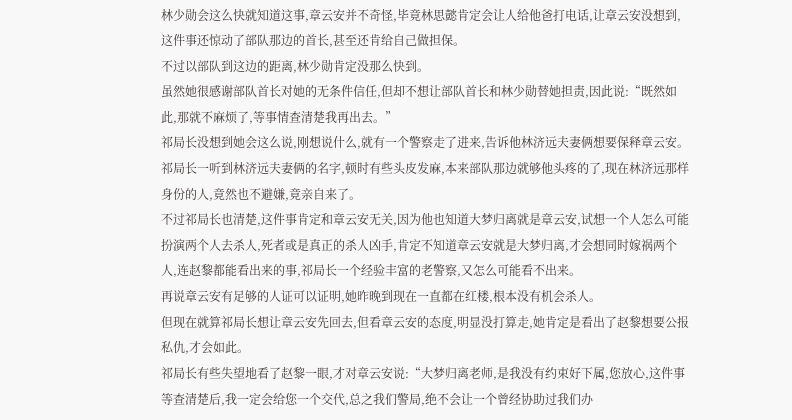林少勋会这么快就知道这事,章云安并不奇怪,毕竟林思懿肯定会让人给他爸打电话,让章云安没想到,这件事还惊动了部队那边的首长,甚至还肯给自己做担保。
不过以部队到这边的距离,林少勋肯定没那么快到。
虽然她很感谢部队首长对她的无条件信任,但却不想让部队首长和林少勋替她担责,因此说:“既然如此,那就不麻烦了,等事情查清楚我再出去。”
祁局长没想到她会这么说,刚想说什么,就有一个警察走了进来,告诉他林济远夫妻俩想要保释章云安。
祁局长一听到林济远夫妻俩的名字,顿时有些头皮发麻,本来部队那边就够他头疼的了,现在林济远那样身份的人,竟然也不避嫌,竟亲自来了。
不过祁局长也清楚,这件事肯定和章云安无关,因为他也知道大梦归离就是章云安,试想一个人怎么可能扮演两个人去杀人,死者或是真正的杀人凶手,肯定不知道章云安就是大梦归离,才会想同时嫁祸两个人,连赵黎都能看出来的事,祁局长一个经验丰富的老警察,又怎么可能看不出来。
再说章云安有足够的人证可以证明,她昨晚到现在一直都在红楼,根本没有机会杀人。
但现在就算祁局长想让章云安先回去,但看章云安的态度,明显没打算走,她肯定是看出了赵黎想要公报私仇,才会如此。
祁局长有些失望地看了赵黎一眼,才对章云安说:“大梦归离老师,是我没有约束好下属,您放心,这件事等查清楚后,我一定会给您一个交代,总之我们警局,绝不会让一个曾经协助过我们办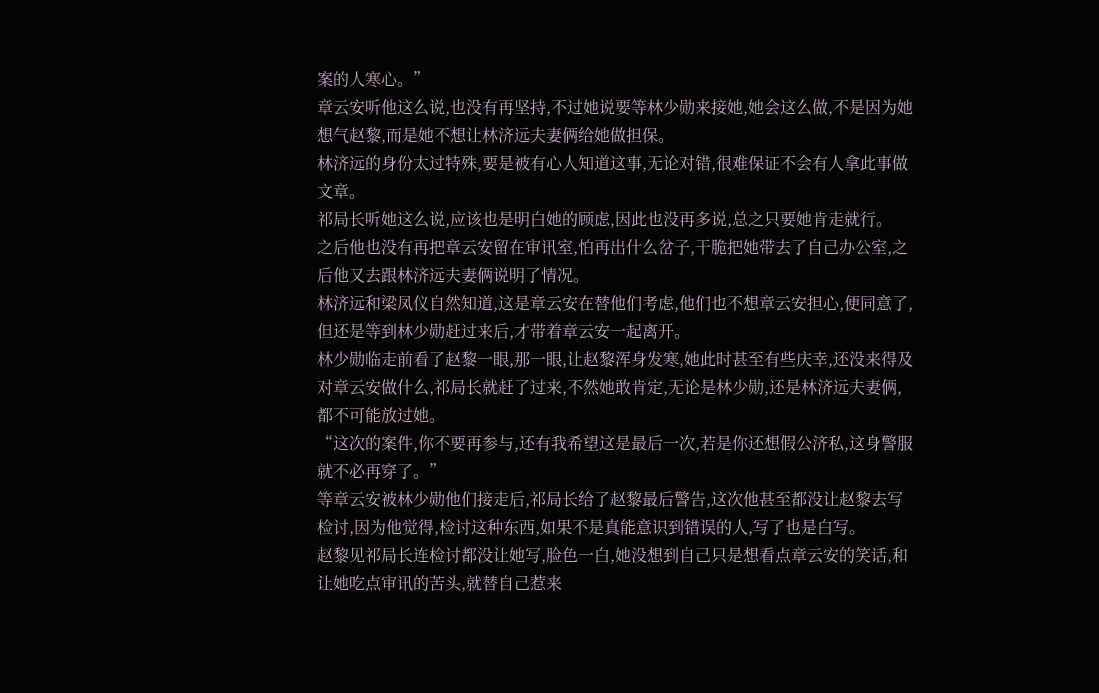案的人寒心。”
章云安听他这么说,也没有再坚持,不过她说要等林少勋来接她,她会这么做,不是因为她想气赵黎,而是她不想让林济远夫妻俩给她做担保。
林济远的身份太过特殊,要是被有心人知道这事,无论对错,很难保证不会有人拿此事做文章。
祁局长听她这么说,应该也是明白她的顾虑,因此也没再多说,总之只要她肯走就行。
之后他也没有再把章云安留在审讯室,怕再出什么岔子,干脆把她带去了自己办公室,之后他又去跟林济远夫妻俩说明了情况。
林济远和梁凤仪自然知道,这是章云安在替他们考虑,他们也不想章云安担心,便同意了,但还是等到林少勋赶过来后,才带着章云安一起离开。
林少勋临走前看了赵黎一眼,那一眼,让赵黎浑身发寒,她此时甚至有些庆幸,还没来得及对章云安做什么,祁局长就赶了过来,不然她敢肯定,无论是林少勋,还是林济远夫妻俩,都不可能放过她。
“这次的案件,你不要再参与,还有我希望这是最后一次,若是你还想假公济私,这身警服就不必再穿了。”
等章云安被林少勋他们接走后,祁局长给了赵黎最后警告,这次他甚至都没让赵黎去写检讨,因为他觉得,检讨这种东西,如果不是真能意识到错误的人,写了也是白写。
赵黎见祁局长连检讨都没让她写,脸色一白,她没想到自己只是想看点章云安的笑话,和让她吃点审讯的苦头,就替自己惹来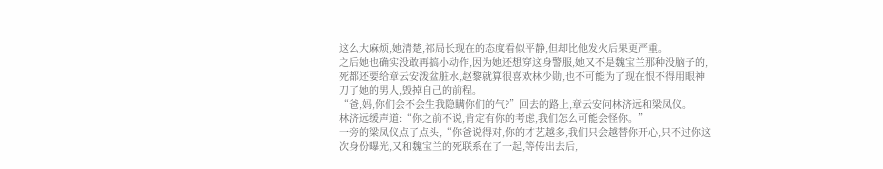这么大麻烦,她清楚,祁局长现在的态度看似平静,但却比他发火后果更严重。
之后她也确实没敢再搞小动作,因为她还想穿这身警服,她又不是魏宝兰那种没脑子的,死都还要给章云安泼盆脏水,赵黎就算很喜欢林少勋,也不可能为了现在恨不得用眼神刀了她的男人,毁掉自己的前程。
“爸,妈,你们会不会生我隐瞒你们的气?”回去的路上,章云安问林济远和梁凤仪。
林济远缓声道:“你之前不说,肯定有你的考虑,我们怎么可能会怪你。”
一旁的梁凤仪点了点头,“你爸说得对,你的才艺越多,我们只会越替你开心,只不过你这次身份曝光,又和魏宝兰的死联系在了一起,等传出去后,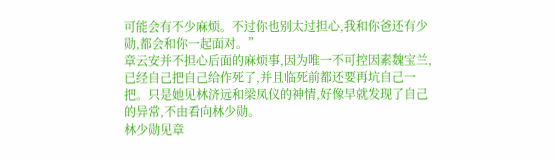可能会有不少麻烦。不过你也别太过担心,我和你爸还有少勋,都会和你一起面对。”
章云安并不担心后面的麻烦事,因为唯一不可控因素魏宝兰,已经自己把自己给作死了,并且临死前都还要再坑自己一把。只是她见林济远和梁凤仪的神情,好像早就发现了自己的异常,不由看向林少勋。
林少勋见章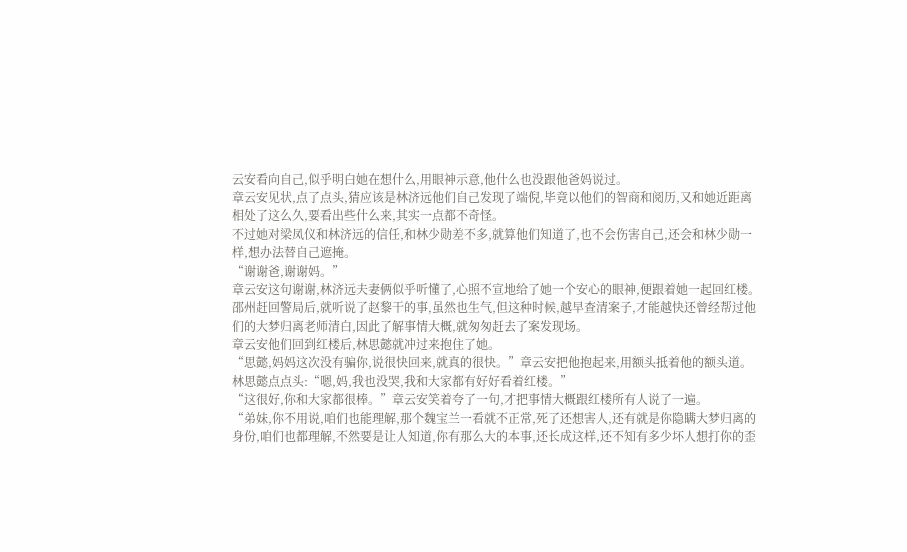云安看向自己,似乎明白她在想什么,用眼神示意,他什么也没跟他爸妈说过。
章云安见状,点了点头,猜应该是林济远他们自己发现了端倪,毕竟以他们的智商和阅历,又和她近距离相处了这么久,要看出些什么来,其实一点都不奇怪。
不过她对梁凤仪和林济远的信任,和林少勋差不多,就算他们知道了,也不会伤害自己,还会和林少勋一样,想办法替自己遮掩。
“谢谢爸,谢谢妈。”
章云安这句谢谢,林济远夫妻俩似乎听懂了,心照不宣地给了她一个安心的眼神,便跟着她一起回红楼。
邵州赶回警局后,就听说了赵黎干的事,虽然也生气,但这种时候,越早查清案子,才能越快还曾经帮过他们的大梦归离老师清白,因此了解事情大概,就匆匆赶去了案发现场。
章云安他们回到红楼后,林思懿就冲过来抱住了她。
“思懿,妈妈这次没有骗你,说很快回来,就真的很快。”章云安把他抱起来,用额头抵着他的额头道。
林思懿点点头:“嗯,妈,我也没哭,我和大家都有好好看着红楼。”
“这很好,你和大家都很棒。”章云安笑着夸了一句,才把事情大概跟红楼所有人说了一遍。
“弟妹,你不用说,咱们也能理解,那个魏宝兰一看就不正常,死了还想害人,还有就是你隐瞒大梦归离的身份,咱们也都理解,不然要是让人知道,你有那么大的本事,还长成这样,还不知有多少坏人想打你的歪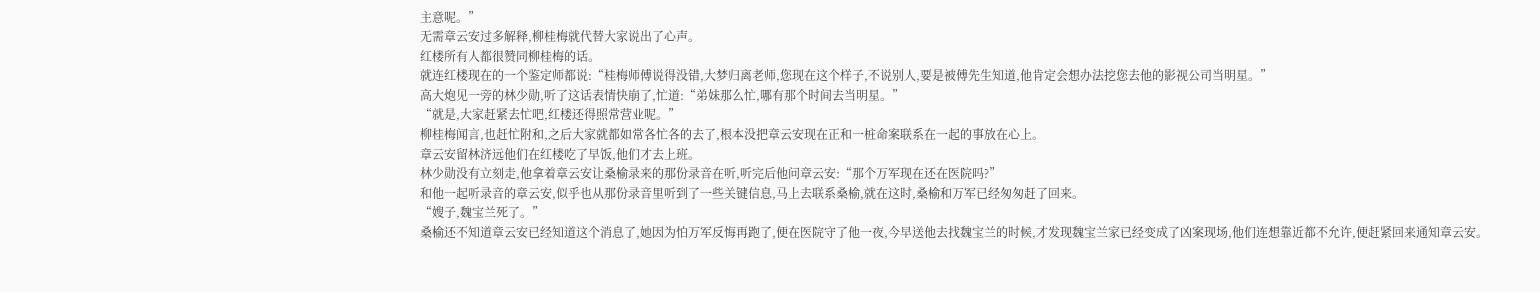主意呢。”
无需章云安过多解释,柳桂梅就代替大家说出了心声。
红楼所有人都很赞同柳桂梅的话。
就连红楼现在的一个鉴定师都说:“桂梅师傅说得没错,大梦归离老师,您现在这个样子,不说别人,要是被傅先生知道,他肯定会想办法挖您去他的影视公司当明星。”
高大炮见一旁的林少勋,听了这话表情快崩了,忙道:“弟妹那么忙,哪有那个时间去当明星。”
“就是,大家赶紧去忙吧,红楼还得照常营业呢。”
柳桂梅闻言,也赶忙附和,之后大家就都如常各忙各的去了,根本没把章云安现在正和一桩命案联系在一起的事放在心上。
章云安留林济远他们在红楼吃了早饭,他们才去上班。
林少勋没有立刻走,他拿着章云安让桑榆录来的那份录音在听,听完后他问章云安:“那个万军现在还在医院吗?”
和他一起听录音的章云安,似乎也从那份录音里听到了一些关键信息,马上去联系桑榆,就在这时,桑榆和万军已经匆匆赶了回来。
“嫂子,魏宝兰死了。”
桑榆还不知道章云安已经知道这个消息了,她因为怕万军反悔再跑了,便在医院守了他一夜,今早送他去找魏宝兰的时候,才发现魏宝兰家已经变成了凶案现场,他们连想靠近都不允许,便赶紧回来通知章云安。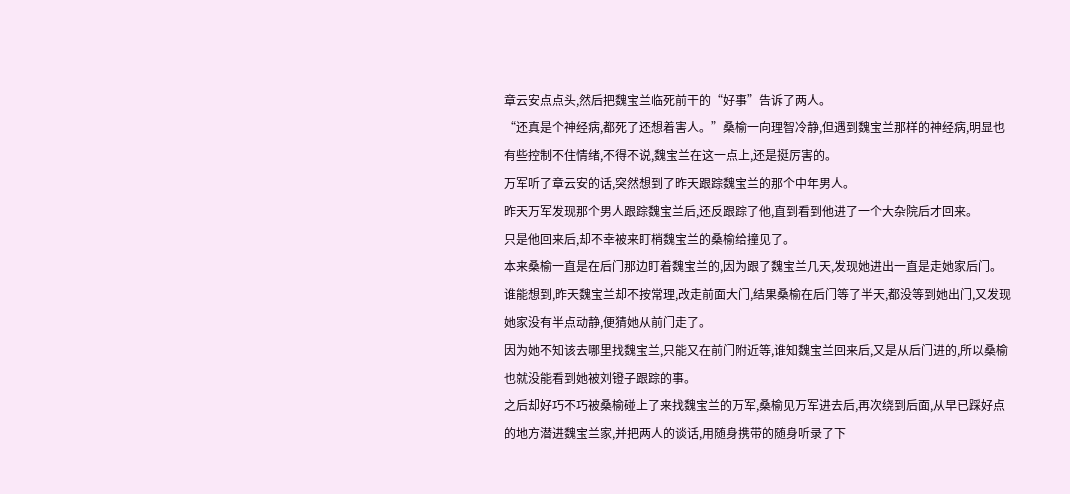章云安点点头,然后把魏宝兰临死前干的“好事”告诉了两人。
“还真是个神经病,都死了还想着害人。”桑榆一向理智冷静,但遇到魏宝兰那样的神经病,明显也有些控制不住情绪,不得不说,魏宝兰在这一点上,还是挺厉害的。
万军听了章云安的话,突然想到了昨天跟踪魏宝兰的那个中年男人。
昨天万军发现那个男人跟踪魏宝兰后,还反跟踪了他,直到看到他进了一个大杂院后才回来。
只是他回来后,却不幸被来盯梢魏宝兰的桑榆给撞见了。
本来桑榆一直是在后门那边盯着魏宝兰的,因为跟了魏宝兰几天,发现她进出一直是走她家后门。
谁能想到,昨天魏宝兰却不按常理,改走前面大门,结果桑榆在后门等了半天,都没等到她出门,又发现她家没有半点动静,便猜她从前门走了。
因为她不知该去哪里找魏宝兰,只能又在前门附近等,谁知魏宝兰回来后,又是从后门进的,所以桑榆也就没能看到她被刘镫子跟踪的事。
之后却好巧不巧被桑榆碰上了来找魏宝兰的万军,桑榆见万军进去后,再次绕到后面,从早已踩好点的地方潜进魏宝兰家,并把两人的谈话,用随身携带的随身听录了下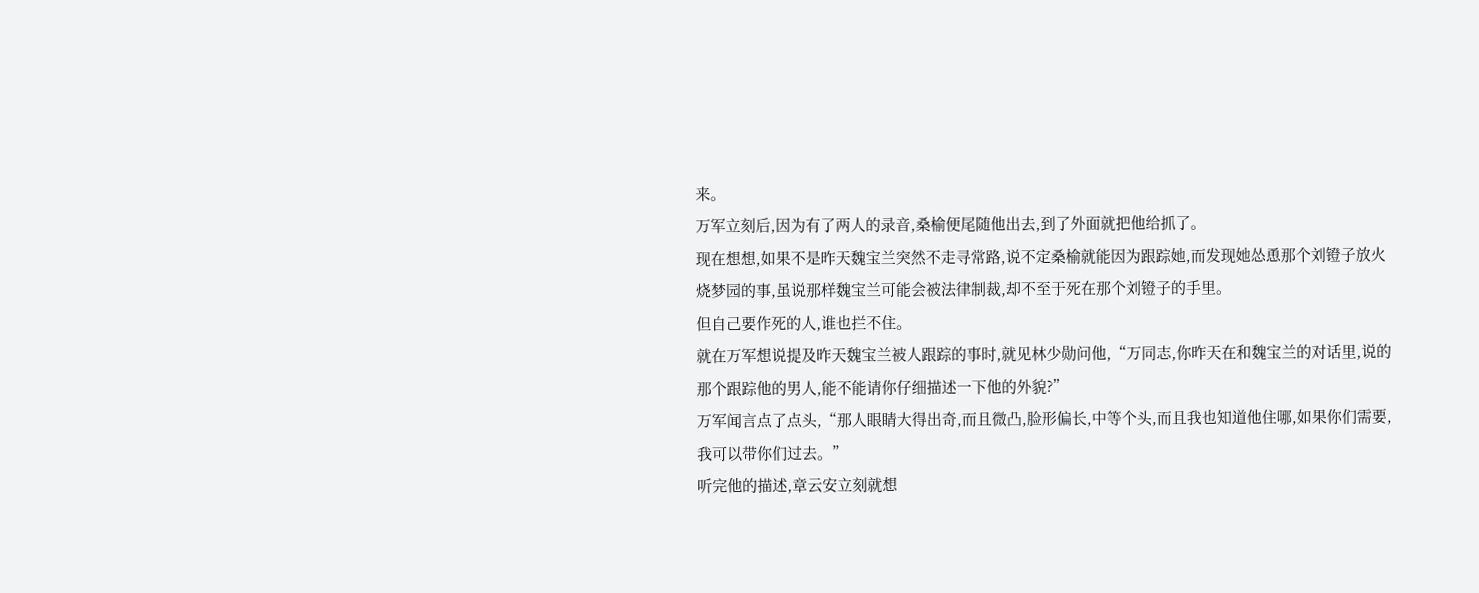来。
万军立刻后,因为有了两人的录音,桑榆便尾随他出去,到了外面就把他给抓了。
现在想想,如果不是昨天魏宝兰突然不走寻常路,说不定桑榆就能因为跟踪她,而发现她怂恿那个刘镫子放火烧梦园的事,虽说那样魏宝兰可能会被法律制裁,却不至于死在那个刘镫子的手里。
但自己要作死的人,谁也拦不住。
就在万军想说提及昨天魏宝兰被人跟踪的事时,就见林少勋问他,“万同志,你昨天在和魏宝兰的对话里,说的那个跟踪他的男人,能不能请你仔细描述一下他的外貌?”
万军闻言点了点头,“那人眼睛大得出奇,而且微凸,脸形偏长,中等个头,而且我也知道他住哪,如果你们需要,我可以带你们过去。”
听完他的描述,章云安立刻就想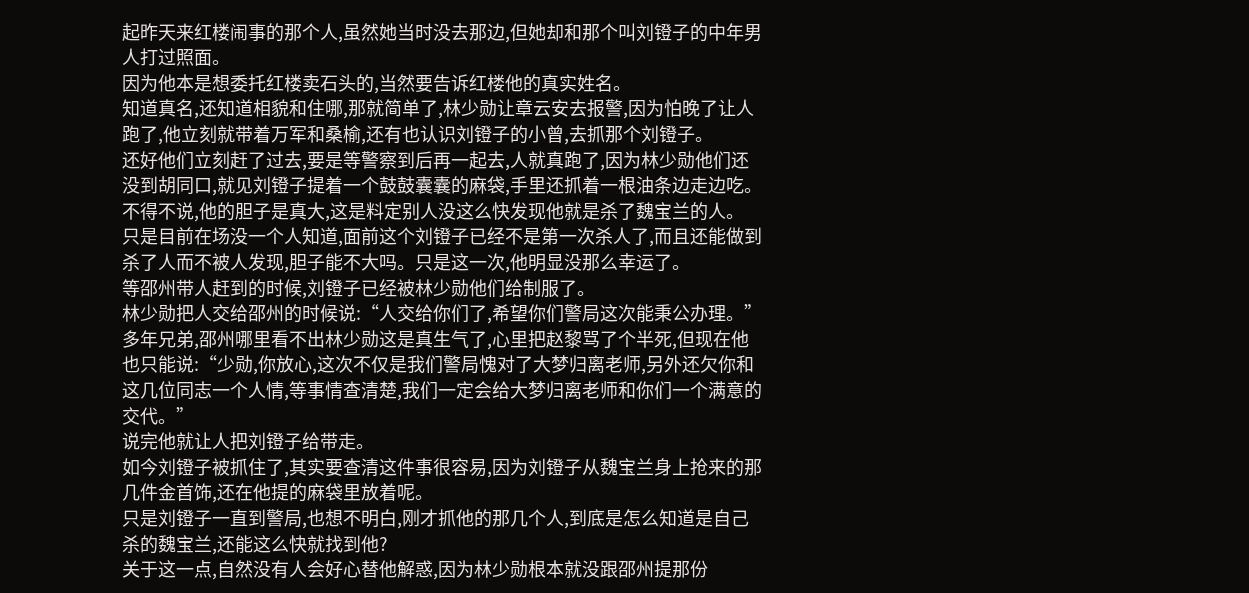起昨天来红楼闹事的那个人,虽然她当时没去那边,但她却和那个叫刘镫子的中年男人打过照面。
因为他本是想委托红楼卖石头的,当然要告诉红楼他的真实姓名。
知道真名,还知道相貌和住哪,那就简单了,林少勋让章云安去报警,因为怕晚了让人跑了,他立刻就带着万军和桑榆,还有也认识刘镫子的小曾,去抓那个刘镫子。
还好他们立刻赶了过去,要是等警察到后再一起去,人就真跑了,因为林少勋他们还没到胡同口,就见刘镫子提着一个鼓鼓囊囊的麻袋,手里还抓着一根油条边走边吃。
不得不说,他的胆子是真大,这是料定别人没这么快发现他就是杀了魏宝兰的人。
只是目前在场没一个人知道,面前这个刘镫子已经不是第一次杀人了,而且还能做到杀了人而不被人发现,胆子能不大吗。只是这一次,他明显没那么幸运了。
等邵州带人赶到的时候,刘镫子已经被林少勋他们给制服了。
林少勋把人交给邵州的时候说:“人交给你们了,希望你们警局这次能秉公办理。”
多年兄弟,邵州哪里看不出林少勋这是真生气了,心里把赵黎骂了个半死,但现在他也只能说:“少勋,你放心,这次不仅是我们警局愧对了大梦归离老师,另外还欠你和这几位同志一个人情,等事情查清楚,我们一定会给大梦归离老师和你们一个满意的交代。”
说完他就让人把刘镫子给带走。
如今刘镫子被抓住了,其实要查清这件事很容易,因为刘镫子从魏宝兰身上抢来的那几件金首饰,还在他提的麻袋里放着呢。
只是刘镫子一直到警局,也想不明白,刚才抓他的那几个人,到底是怎么知道是自己杀的魏宝兰,还能这么快就找到他?
关于这一点,自然没有人会好心替他解惑,因为林少勋根本就没跟邵州提那份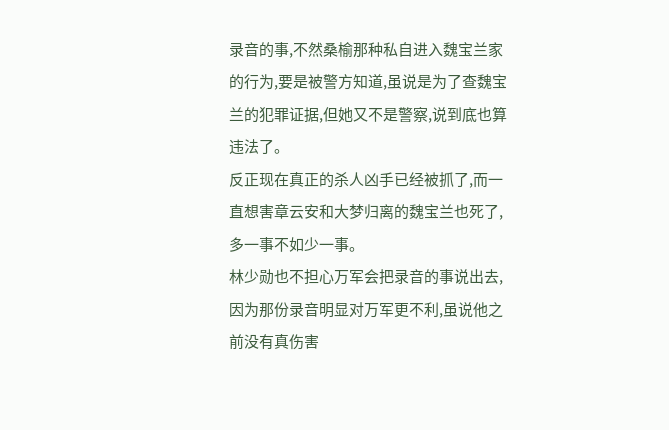录音的事,不然桑榆那种私自进入魏宝兰家的行为,要是被警方知道,虽说是为了查魏宝兰的犯罪证据,但她又不是警察,说到底也算违法了。
反正现在真正的杀人凶手已经被抓了,而一直想害章云安和大梦归离的魏宝兰也死了,多一事不如少一事。
林少勋也不担心万军会把录音的事说出去,因为那份录音明显对万军更不利,虽说他之前没有真伤害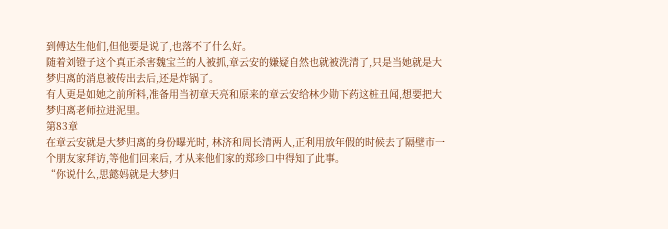到傅达生他们,但他要是说了,也落不了什么好。
随着刘镫子这个真正杀害魏宝兰的人被抓,章云安的嫌疑自然也就被洗清了,只是当她就是大梦归离的消息被传出去后,还是炸锅了。
有人更是如她之前所料,准备用当初章天亮和原来的章云安给林少勋下药这桩丑闻,想要把大梦归离老师拉进泥里。
第83章
在章云安就是大梦归离的身份曝光时, 林济和周长清两人,正利用放年假的时候去了隔壁市一个朋友家拜访,等他们回来后, 才从来他们家的郑珍口中得知了此事。
“你说什么,思懿妈就是大梦归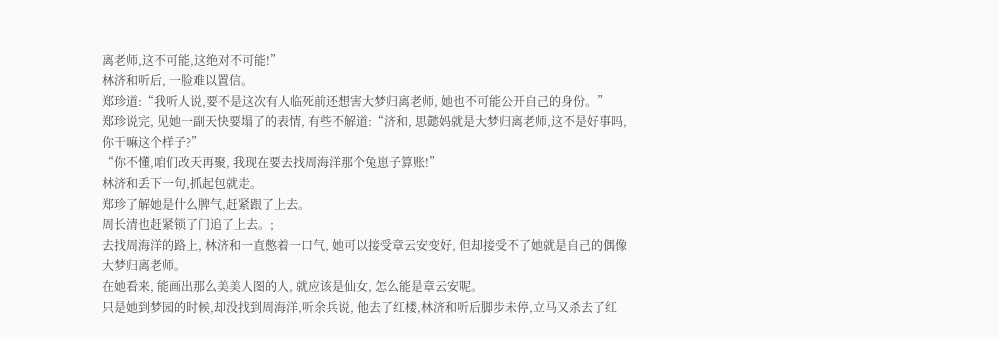离老师,这不可能,这绝对不可能!”
林济和听后, 一脸难以置信。
郑珍道:“我听人说,要不是这次有人临死前还想害大梦归离老师, 她也不可能公开自己的身份。”
郑珍说完, 见她一副天快要塌了的表情, 有些不解道:“济和, 思懿妈就是大梦归离老师,这不是好事吗,你干嘛这个样子?”
“你不懂,咱们改天再聚, 我现在要去找周海洋那个兔崽子算账!”
林济和丢下一句,抓起包就走。
郑珍了解她是什么脾气,赶紧跟了上去。
周长清也赶紧锁了门追了上去。;
去找周海洋的路上, 林济和一直憋着一口气, 她可以接受章云安变好, 但却接受不了她就是自己的偶像大梦归离老师。
在她看来, 能画出那么美美人图的人, 就应该是仙女, 怎么能是章云安呢。
只是她到梦园的时候,却没找到周海洋,听余兵说, 他去了红楼,林济和听后脚步未停,立马又杀去了红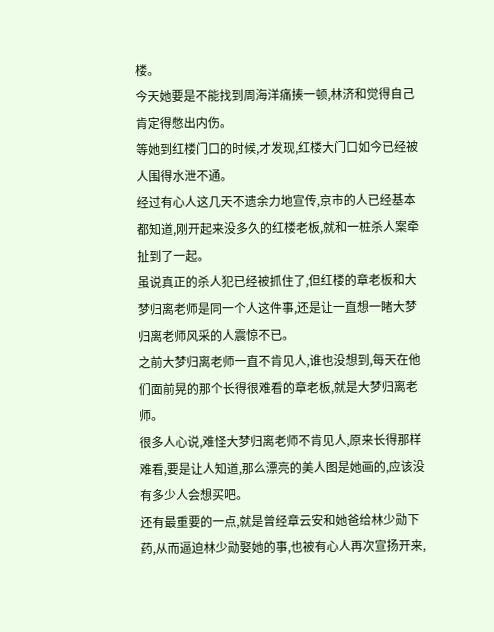楼。
今天她要是不能找到周海洋痛揍一顿,林济和觉得自己肯定得憋出内伤。
等她到红楼门口的时候,才发现,红楼大门口如今已经被人围得水泄不通。
经过有心人这几天不遗余力地宣传,京市的人已经基本都知道,刚开起来没多久的红楼老板,就和一桩杀人案牵扯到了一起。
虽说真正的杀人犯已经被抓住了,但红楼的章老板和大梦归离老师是同一个人这件事,还是让一直想一睹大梦归离老师风采的人震惊不已。
之前大梦归离老师一直不肯见人,谁也没想到,每天在他们面前晃的那个长得很难看的章老板,就是大梦归离老师。
很多人心说,难怪大梦归离老师不肯见人,原来长得那样难看,要是让人知道,那么漂亮的美人图是她画的,应该没有多少人会想买吧。
还有最重要的一点,就是曾经章云安和她爸给林少勋下药,从而逼迫林少勋娶她的事,也被有心人再次宣扬开来,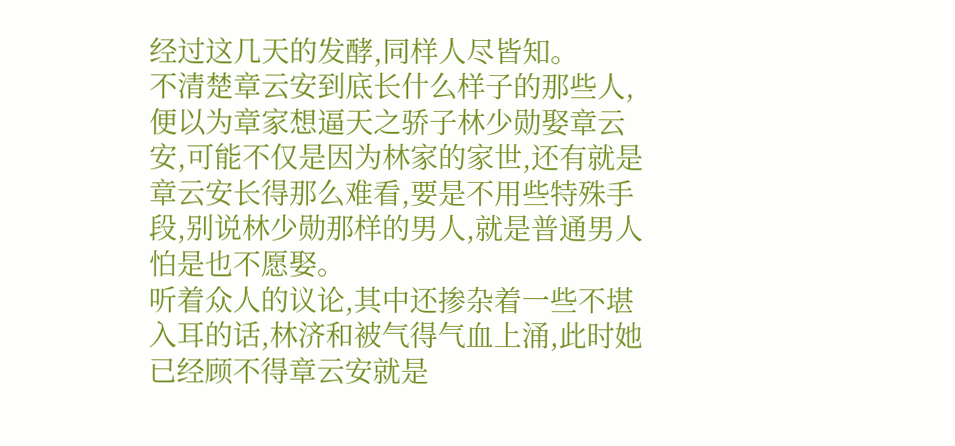经过这几天的发酵,同样人尽皆知。
不清楚章云安到底长什么样子的那些人,便以为章家想逼天之骄子林少勋娶章云安,可能不仅是因为林家的家世,还有就是章云安长得那么难看,要是不用些特殊手段,别说林少勋那样的男人,就是普通男人怕是也不愿娶。
听着众人的议论,其中还掺杂着一些不堪入耳的话,林济和被气得气血上涌,此时她已经顾不得章云安就是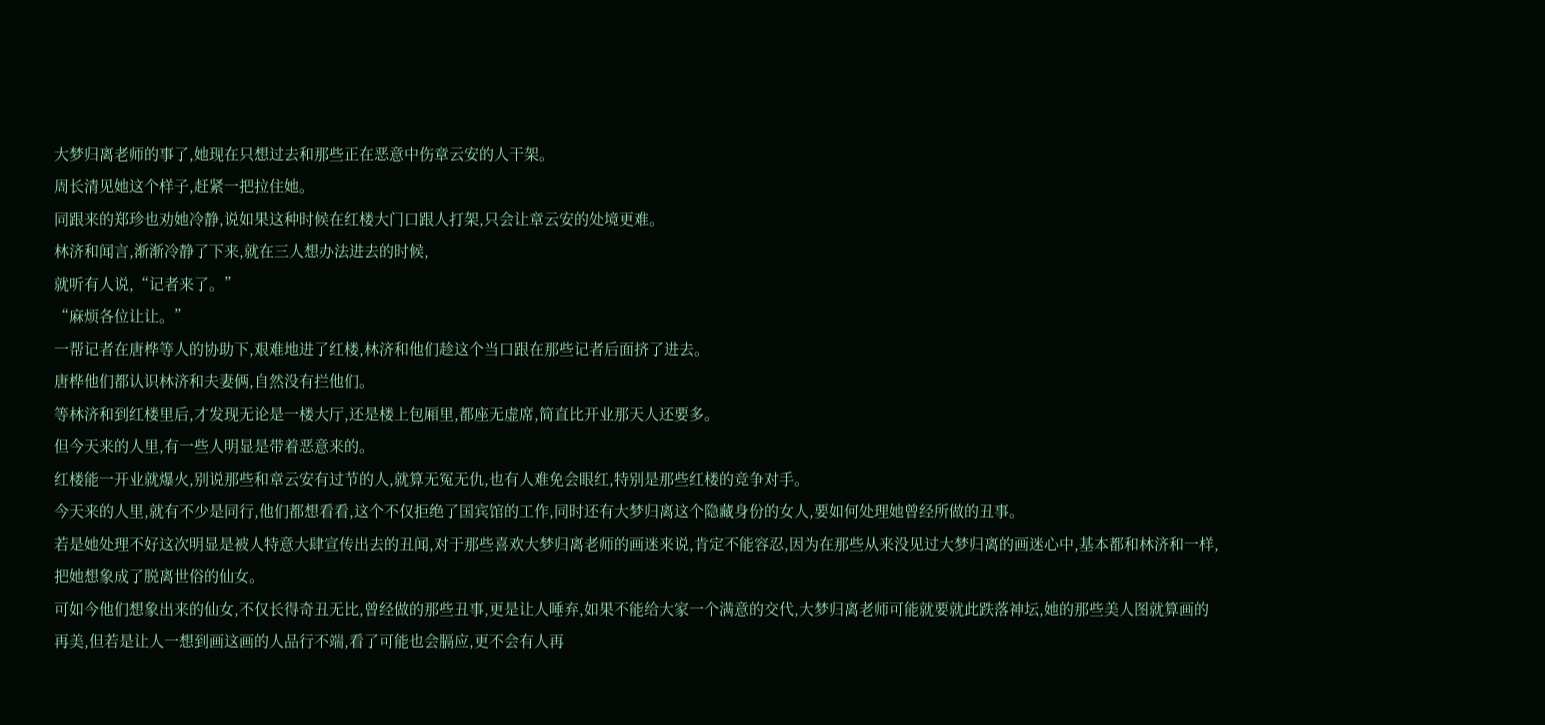大梦归离老师的事了,她现在只想过去和那些正在恶意中伤章云安的人干架。
周长清见她这个样子,赶紧一把拉住她。
同跟来的郑珍也劝她冷静,说如果这种时候在红楼大门口跟人打架,只会让章云安的处境更难。
林济和闻言,渐渐冷静了下来,就在三人想办法进去的时候,
就听有人说,“记者来了。”
“麻烦各位让让。”
一帮记者在唐桦等人的协助下,艰难地进了红楼,林济和他们趁这个当口跟在那些记者后面挤了进去。
唐桦他们都认识林济和夫妻俩,自然没有拦他们。
等林济和到红楼里后,才发现无论是一楼大厅,还是楼上包厢里,都座无虚席,简直比开业那天人还要多。
但今天来的人里,有一些人明显是带着恶意来的。
红楼能一开业就爆火,别说那些和章云安有过节的人,就算无冤无仇,也有人难免会眼红,特别是那些红楼的竞争对手。
今天来的人里,就有不少是同行,他们都想看看,这个不仅拒绝了国宾馆的工作,同时还有大梦归离这个隐藏身份的女人,要如何处理她曾经所做的丑事。
若是她处理不好这次明显是被人特意大肆宣传出去的丑闻,对于那些喜欢大梦归离老师的画迷来说,肯定不能容忍,因为在那些从来没见过大梦归离的画迷心中,基本都和林济和一样,把她想象成了脱离世俗的仙女。
可如今他们想象出来的仙女,不仅长得奇丑无比,曾经做的那些丑事,更是让人唾弃,如果不能给大家一个满意的交代,大梦归离老师可能就要就此跌落神坛,她的那些美人图就算画的再美,但若是让人一想到画这画的人品行不端,看了可能也会膈应,更不会有人再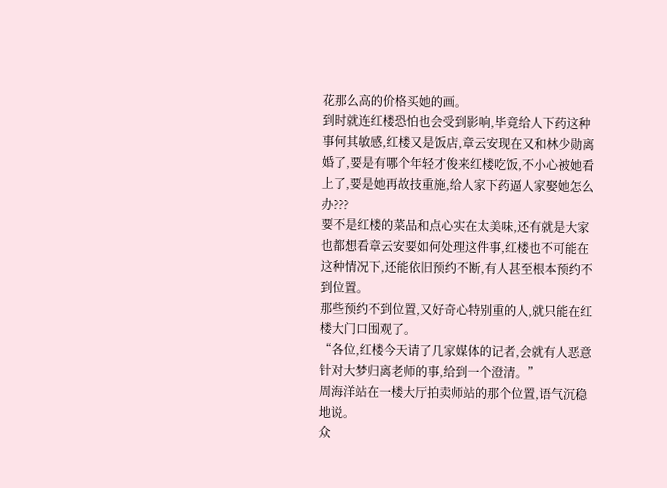花那么高的价格买她的画。
到时就连红楼恐怕也会受到影响,毕竟给人下药这种事何其敏感,红楼又是饭店,章云安现在又和林少勋离婚了,要是有哪个年轻才俊来红楼吃饭,不小心被她看上了,要是她再故技重施,给人家下药逼人家娶她怎么办???
要不是红楼的菜品和点心实在太美味,还有就是大家也都想看章云安要如何处理这件事,红楼也不可能在这种情况下,还能依旧预约不断,有人甚至根本预约不到位置。
那些预约不到位置,又好奇心特别重的人,就只能在红楼大门口围观了。
“各位,红楼今天请了几家媒体的记者,会就有人恶意针对大梦归离老师的事,给到一个澄清。”
周海洋站在一楼大厅拍卖师站的那个位置,语气沉稳地说。
众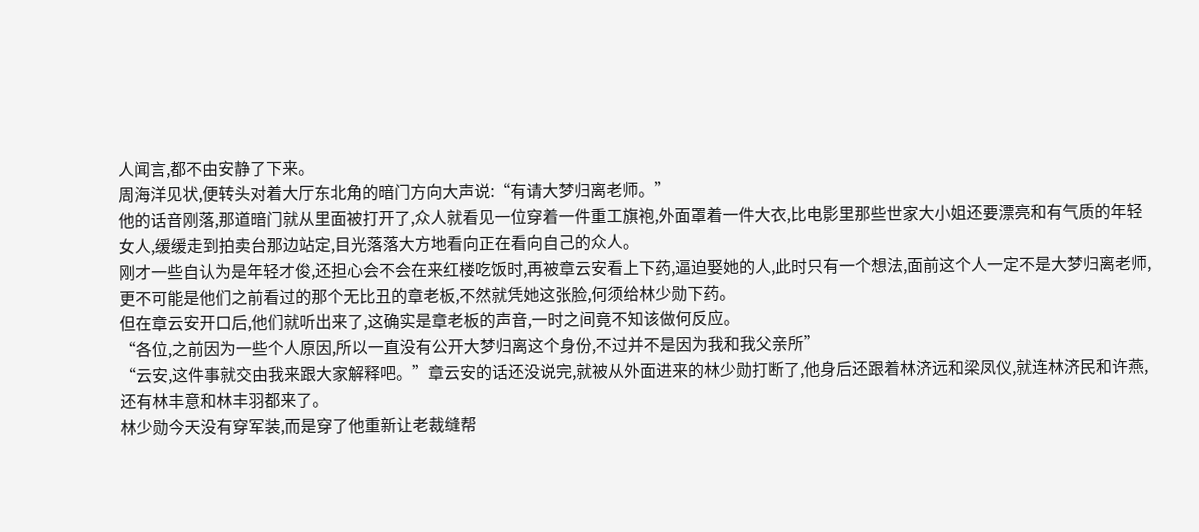人闻言,都不由安静了下来。
周海洋见状,便转头对着大厅东北角的暗门方向大声说:“有请大梦归离老师。”
他的话音刚落,那道暗门就从里面被打开了,众人就看见一位穿着一件重工旗袍,外面罩着一件大衣,比电影里那些世家大小姐还要漂亮和有气质的年轻女人,缓缓走到拍卖台那边站定,目光落落大方地看向正在看向自己的众人。
刚才一些自认为是年轻才俊,还担心会不会在来红楼吃饭时,再被章云安看上下药,逼迫娶她的人,此时只有一个想法,面前这个人一定不是大梦归离老师,更不可能是他们之前看过的那个无比丑的章老板,不然就凭她这张脸,何须给林少勋下药。
但在章云安开口后,他们就听出来了,这确实是章老板的声音,一时之间竟不知该做何反应。
“各位,之前因为一些个人原因,所以一直没有公开大梦归离这个身份,不过并不是因为我和我父亲所”
“云安,这件事就交由我来跟大家解释吧。”章云安的话还没说完,就被从外面进来的林少勋打断了,他身后还跟着林济远和梁凤仪,就连林济民和许燕,还有林丰意和林丰羽都来了。
林少勋今天没有穿军装,而是穿了他重新让老裁缝帮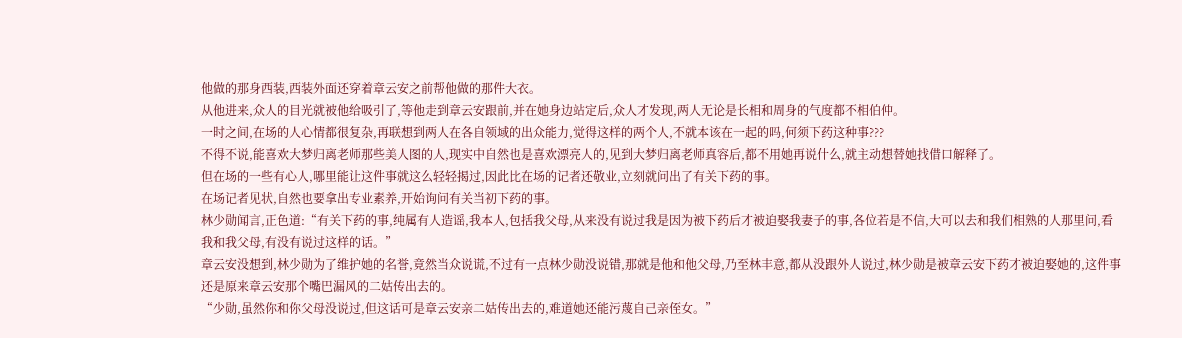他做的那身西装,西装外面还穿着章云安之前帮他做的那件大衣。
从他进来,众人的目光就被他给吸引了,等他走到章云安跟前,并在她身边站定后,众人才发现,两人无论是长相和周身的气度都不相伯仲。
一时之间,在场的人心情都很复杂,再联想到两人在各自领域的出众能力,觉得这样的两个人,不就本该在一起的吗,何须下药这种事???
不得不说,能喜欢大梦归离老师那些美人图的人,现实中自然也是喜欢漂亮人的,见到大梦归离老师真容后,都不用她再说什么,就主动想替她找借口解释了。
但在场的一些有心人,哪里能让这件事就这么轻轻揭过,因此比在场的记者还敬业,立刻就问出了有关下药的事。
在场记者见状,自然也要拿出专业素养,开始询问有关当初下药的事。
林少勋闻言,正色道:“有关下药的事,纯属有人造谣,我本人,包括我父母,从来没有说过我是因为被下药后才被迫娶我妻子的事,各位若是不信,大可以去和我们相熟的人那里问,看我和我父母,有没有说过这样的话。”
章云安没想到,林少勋为了维护她的名誉,竟然当众说谎,不过有一点林少勋没说错,那就是他和他父母,乃至林丰意,都从没跟外人说过,林少勋是被章云安下药才被迫娶她的,这件事还是原来章云安那个嘴巴漏风的二姑传出去的。
“少勋,虽然你和你父母没说过,但这话可是章云安亲二姑传出去的,难道她还能污蔑自己亲侄女。”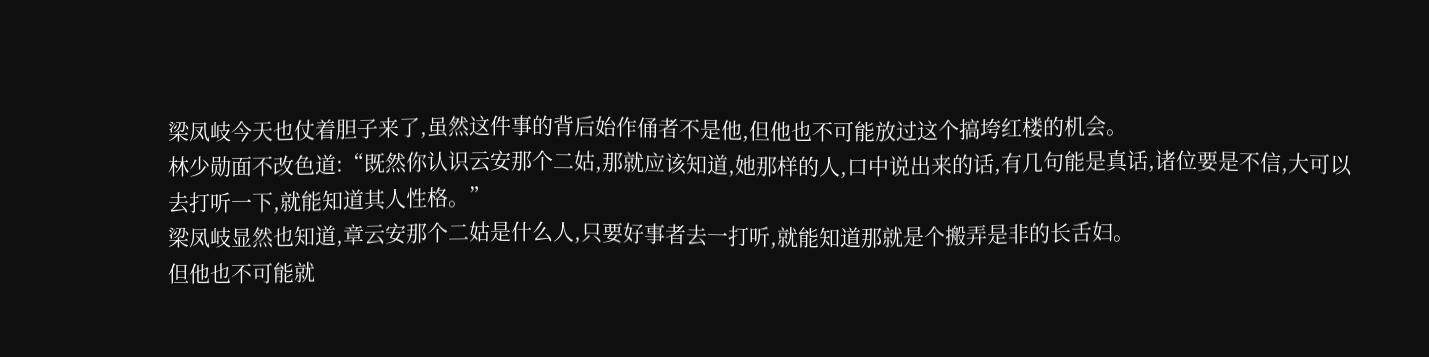梁凤岐今天也仗着胆子来了,虽然这件事的背后始作俑者不是他,但他也不可能放过这个搞垮红楼的机会。
林少勋面不改色道:“既然你认识云安那个二姑,那就应该知道,她那样的人,口中说出来的话,有几句能是真话,诸位要是不信,大可以去打听一下,就能知道其人性格。”
梁凤岐显然也知道,章云安那个二姑是什么人,只要好事者去一打听,就能知道那就是个搬弄是非的长舌妇。
但他也不可能就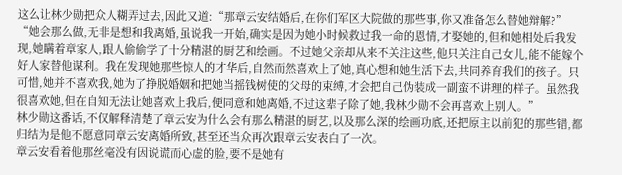这么让林少勋把众人糊弄过去,因此又道:“那章云安结婚后,在你们军区大院做的那些事,你又准备怎么替她辩解?”
“她会那么做,无非是想和我离婚,虽说我一开始,确实是因为她小时候救过我一命的恩情,才娶她的,但和她相处后我发现,她瞒着章家人,跟人偷偷学了十分精湛的厨艺和绘画。不过她父亲却从来不关注这些,他只关注自己女儿,能不能嫁个好人家替他谋利。我在发现她那些惊人的才华后,自然而然喜欢上了她,真心想和她生活下去,共同养育我们的孩子。只可惜,她并不喜欢我,她为了挣脱婚姻和把她当摇钱树使的父母的束缚,才会把自己伪装成一副蛮不讲理的样子。虽然我很喜欢她,但在自知无法让她喜欢上我后,便同意和她离婚,不过这辈子除了她,我林少勋不会再喜欢上别人。”
林少勋这番话,不仅解释清楚了章云安为什么会有那么精湛的厨艺,以及那么深的绘画功底,还把原主以前犯的那些错,都归结为是他不愿意同章云安离婚所致,甚至还当众再次跟章云安表白了一次。
章云安看着他那丝毫没有因说谎而心虚的脸,要不是她有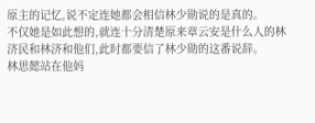原主的记忆,说不定连她都会相信林少勋说的是真的。
不仅她是如此想的,就连十分清楚原来章云安是什么人的林济民和林济和他们,此时都要信了林少勋的这番说辞。
林思懿站在他妈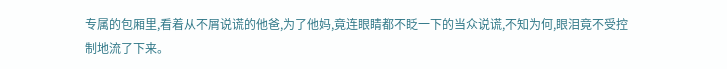专属的包厢里,看着从不屑说谎的他爸,为了他妈,竟连眼睛都不眨一下的当众说谎,不知为何,眼泪竟不受控制地流了下来。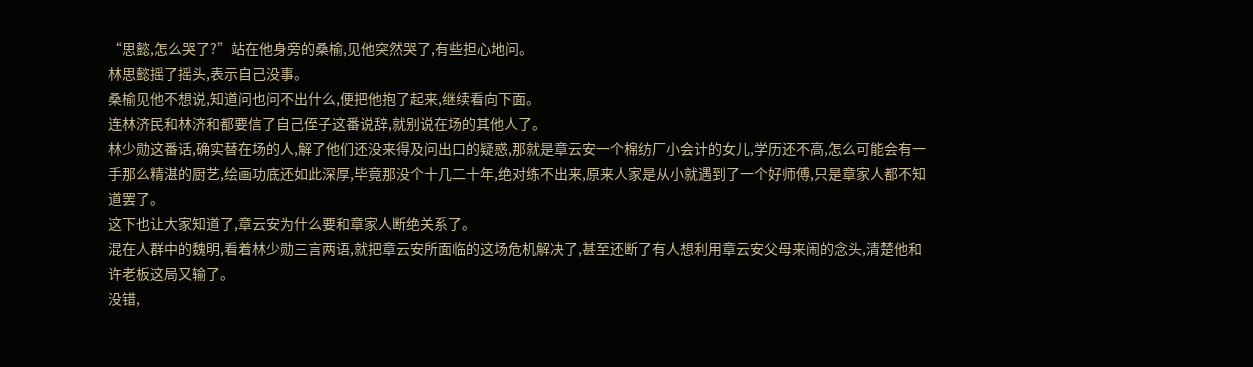“思懿,怎么哭了?”站在他身旁的桑榆,见他突然哭了,有些担心地问。
林思懿摇了摇头,表示自己没事。
桑榆见他不想说,知道问也问不出什么,便把他抱了起来,继续看向下面。
连林济民和林济和都要信了自己侄子这番说辞,就别说在场的其他人了。
林少勋这番话,确实替在场的人,解了他们还没来得及问出口的疑惑,那就是章云安一个棉纺厂小会计的女儿,学历还不高,怎么可能会有一手那么精湛的厨艺,绘画功底还如此深厚,毕竟那没个十几二十年,绝对练不出来,原来人家是从小就遇到了一个好师傅,只是章家人都不知道罢了。
这下也让大家知道了,章云安为什么要和章家人断绝关系了。
混在人群中的魏明,看着林少勋三言两语,就把章云安所面临的这场危机解决了,甚至还断了有人想利用章云安父母来闹的念头,清楚他和许老板这局又输了。
没错,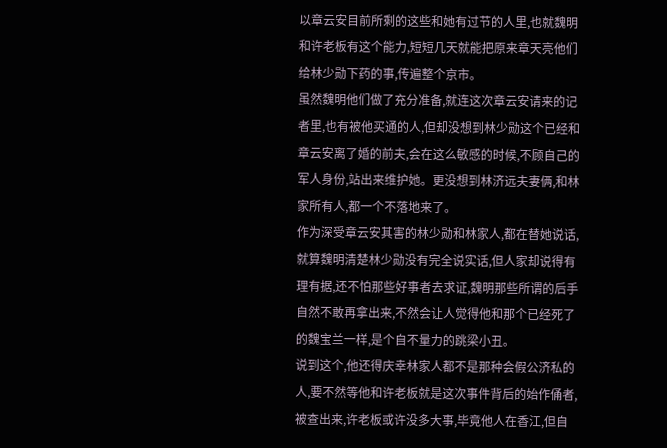以章云安目前所剩的这些和她有过节的人里,也就魏明和许老板有这个能力,短短几天就能把原来章天亮他们给林少勋下药的事,传遍整个京市。
虽然魏明他们做了充分准备,就连这次章云安请来的记者里,也有被他买通的人,但却没想到林少勋这个已经和章云安离了婚的前夫,会在这么敏感的时候,不顾自己的军人身份,站出来维护她。更没想到林济远夫妻俩,和林家所有人,都一个不落地来了。
作为深受章云安其害的林少勋和林家人,都在替她说话,就算魏明清楚林少勋没有完全说实话,但人家却说得有理有据,还不怕那些好事者去求证,魏明那些所谓的后手自然不敢再拿出来,不然会让人觉得他和那个已经死了的魏宝兰一样,是个自不量力的跳梁小丑。
说到这个,他还得庆幸林家人都不是那种会假公济私的人,要不然等他和许老板就是这次事件背后的始作俑者,被查出来,许老板或许没多大事,毕竟他人在香江,但自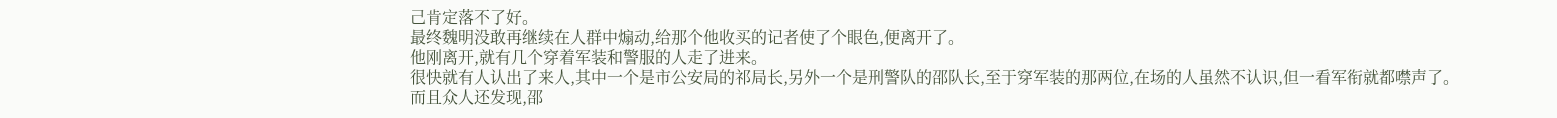己肯定落不了好。
最终魏明没敢再继续在人群中煽动,给那个他收买的记者使了个眼色,便离开了。
他刚离开,就有几个穿着军装和警服的人走了进来。
很快就有人认出了来人,其中一个是市公安局的祁局长,另外一个是刑警队的邵队长,至于穿军装的那两位,在场的人虽然不认识,但一看军衔就都噤声了。
而且众人还发现,邵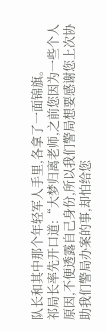队长和其中那个年轻军人手里,各拿了一面锦旗。
祁局长率先开口道:“大梦归离老师,之前您因为一些个人原因,不便透露自己身份,所以我们警局想要感谢您上次协助我们警局办案的事,却怕给您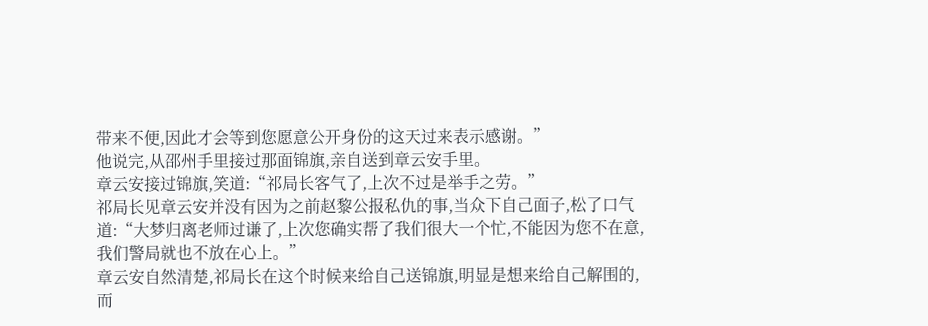带来不便,因此才会等到您愿意公开身份的这天过来表示感谢。”
他说完,从邵州手里接过那面锦旗,亲自送到章云安手里。
章云安接过锦旗,笑道:“祁局长客气了,上次不过是举手之劳。”
祁局长见章云安并没有因为之前赵黎公报私仇的事,当众下自己面子,松了口气道:“大梦归离老师过谦了,上次您确实帮了我们很大一个忙,不能因为您不在意,我们警局就也不放在心上。”
章云安自然清楚,祁局长在这个时候来给自己送锦旗,明显是想来给自己解围的,而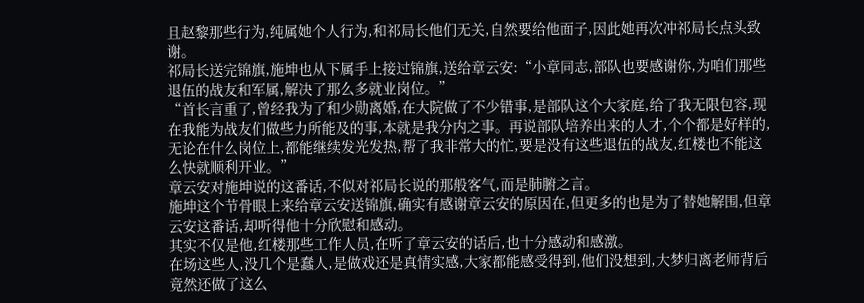且赵黎那些行为,纯属她个人行为,和祁局长他们无关,自然要给他面子,因此她再次冲祁局长点头致谢。
祁局长送完锦旗,施坤也从下属手上接过锦旗,送给章云安:“小章同志,部队也要感谢你,为咱们那些退伍的战友和军属,解决了那么多就业岗位。”
“首长言重了,曾经我为了和少勋离婚,在大院做了不少错事,是部队这个大家庭,给了我无限包容,现在我能为战友们做些力所能及的事,本就是我分内之事。再说部队培养出来的人才,个个都是好样的,无论在什么岗位上,都能继续发光发热,帮了我非常大的忙,要是没有这些退伍的战友,红楼也不能这么快就顺利开业。”
章云安对施坤说的这番话,不似对祁局长说的那般客气,而是肺腑之言。
施坤这个节骨眼上来给章云安送锦旗,确实有感谢章云安的原因在,但更多的也是为了替她解围,但章云安这番话,却听得他十分欣慰和感动。
其实不仅是他,红楼那些工作人员,在听了章云安的话后,也十分感动和感激。
在场这些人,没几个是蠢人,是做戏还是真情实感,大家都能感受得到,他们没想到,大梦归离老师背后竟然还做了这么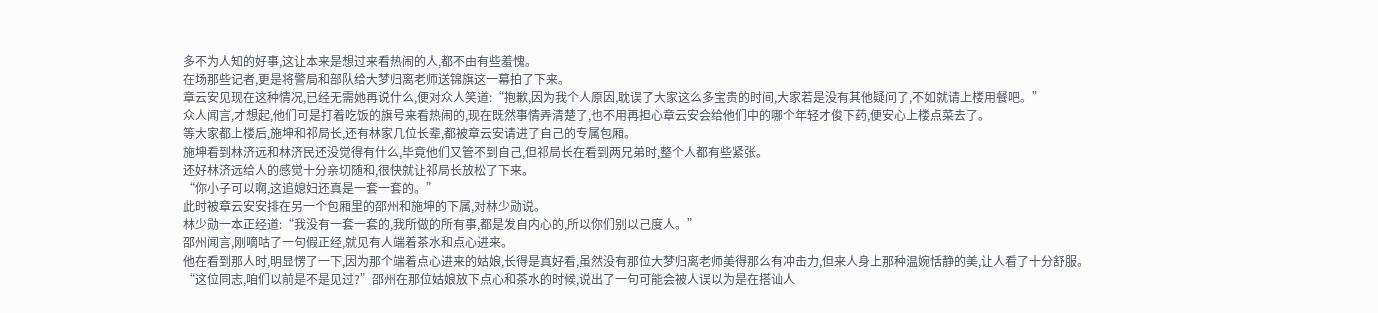多不为人知的好事,这让本来是想过来看热闹的人,都不由有些羞愧。
在场那些记者,更是将警局和部队给大梦归离老师送锦旗这一幕拍了下来。
章云安见现在这种情况,已经无需她再说什么,便对众人笑道:“抱歉,因为我个人原因,耽误了大家这么多宝贵的时间,大家若是没有其他疑问了,不如就请上楼用餐吧。”
众人闻言,才想起,他们可是打着吃饭的旗号来看热闹的,现在既然事情弄清楚了,也不用再担心章云安会给他们中的哪个年轻才俊下药,便安心上楼点菜去了。
等大家都上楼后,施坤和祁局长,还有林家几位长辈,都被章云安请进了自己的专属包厢。
施坤看到林济远和林济民还没觉得有什么,毕竟他们又管不到自己,但祁局长在看到两兄弟时,整个人都有些紧张。
还好林济远给人的感觉十分亲切随和,很快就让祁局长放松了下来。
“你小子可以啊,这追媳妇还真是一套一套的。”
此时被章云安安排在另一个包厢里的邵州和施坤的下属,对林少勋说。
林少勋一本正经道:“我没有一套一套的,我所做的所有事,都是发自内心的,所以你们别以己度人。”
邵州闻言,刚嘀咕了一句假正经,就见有人端着茶水和点心进来。
他在看到那人时,明显愣了一下,因为那个端着点心进来的姑娘,长得是真好看,虽然没有那位大梦归离老师美得那么有冲击力,但来人身上那种温婉恬静的美,让人看了十分舒服。
“这位同志,咱们以前是不是见过?”邵州在那位姑娘放下点心和茶水的时候,说出了一句可能会被人误以为是在搭讪人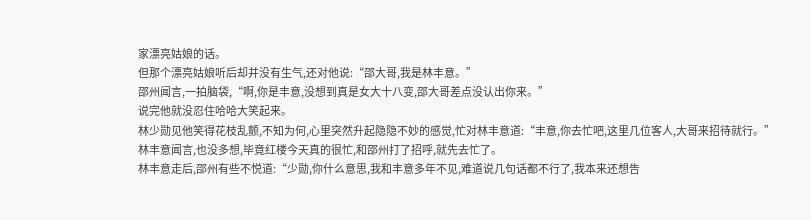家漂亮姑娘的话。
但那个漂亮姑娘听后却并没有生气,还对他说:“邵大哥,我是林丰意。”
邵州闻言,一拍脑袋,“啊,你是丰意,没想到真是女大十八变,邵大哥差点没认出你来。”
说完他就没忍住哈哈大笑起来。
林少勋见他笑得花枝乱颤,不知为何,心里突然升起隐隐不妙的感觉,忙对林丰意道:“丰意,你去忙吧,这里几位客人,大哥来招待就行。”
林丰意闻言,也没多想,毕竟红楼今天真的很忙,和邵州打了招呼,就先去忙了。
林丰意走后,邵州有些不悦道:“少勋,你什么意思,我和丰意多年不见,难道说几句话都不行了,我本来还想告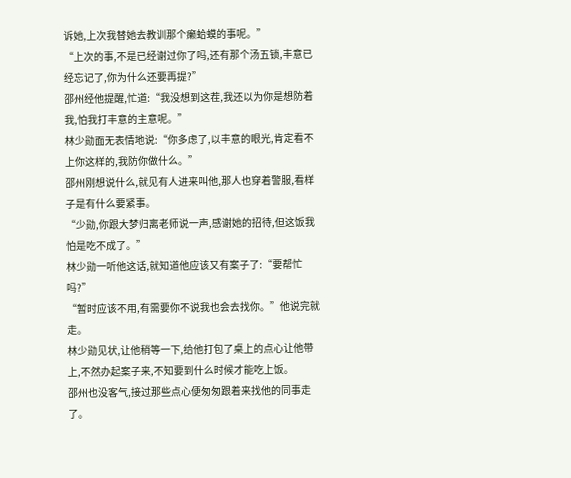诉她,上次我替她去教训那个癞蛤蟆的事呢。”
“上次的事,不是已经谢过你了吗,还有那个汤五锁,丰意已经忘记了,你为什么还要再提?”
邵州经他提醒,忙道:“我没想到这茬,我还以为你是想防着我,怕我打丰意的主意呢。”
林少勋面无表情地说:“你多虑了,以丰意的眼光,肯定看不上你这样的,我防你做什么。”
邵州刚想说什么,就见有人进来叫他,那人也穿着警服,看样子是有什么要紧事。
“少勋,你跟大梦归离老师说一声,感谢她的招待,但这饭我怕是吃不成了。”
林少勋一听他这话,就知道他应该又有案子了:“要帮忙吗?”
“暂时应该不用,有需要你不说我也会去找你。”他说完就走。
林少勋见状,让他稍等一下,给他打包了桌上的点心让他带上,不然办起案子来,不知要到什么时候才能吃上饭。
邵州也没客气,接过那些点心便匆匆跟着来找他的同事走了。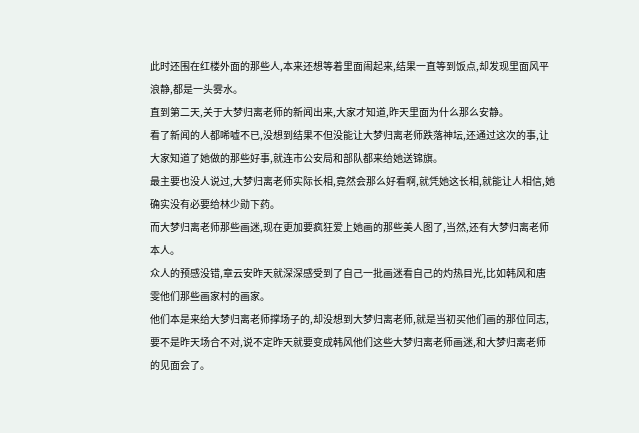此时还围在红楼外面的那些人,本来还想等着里面闹起来,结果一直等到饭点,却发现里面风平浪静,都是一头雾水。
直到第二天,关于大梦归离老师的新闻出来,大家才知道,昨天里面为什么那么安静。
看了新闻的人都唏嘘不已,没想到结果不但没能让大梦归离老师跌落神坛,还通过这次的事,让大家知道了她做的那些好事,就连市公安局和部队都来给她送锦旗。
最主要也没人说过,大梦归离老师实际长相,竟然会那么好看啊,就凭她这长相,就能让人相信,她确实没有必要给林少勋下药。
而大梦归离老师那些画迷,现在更加要疯狂爱上她画的那些美人图了,当然,还有大梦归离老师本人。
众人的预感没错,章云安昨天就深深感受到了自己一批画迷看自己的灼热目光,比如韩风和唐雯他们那些画家村的画家。
他们本是来给大梦归离老师撑场子的,却没想到大梦归离老师,就是当初买他们画的那位同志,要不是昨天场合不对,说不定昨天就要变成韩风他们这些大梦归离老师画迷,和大梦归离老师的见面会了。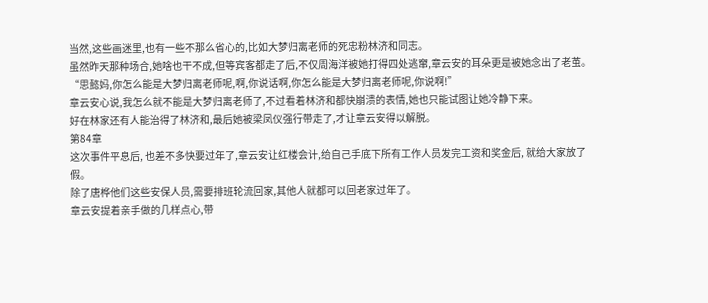当然,这些画迷里,也有一些不那么省心的,比如大梦归离老师的死忠粉林济和同志。
虽然昨天那种场合,她啥也干不成,但等宾客都走了后,不仅周海洋被她打得四处逃窜,章云安的耳朵更是被她念出了老茧。
“思懿妈,你怎么能是大梦归离老师呢,啊,你说话啊,你怎么能是大梦归离老师呢,你说啊!”
章云安心说,我怎么就不能是大梦归离老师了,不过看着林济和都快崩溃的表情,她也只能试图让她冷静下来。
好在林家还有人能治得了林济和,最后她被梁凤仪强行带走了,才让章云安得以解脱。
第84章
这次事件平息后, 也差不多快要过年了,章云安让红楼会计,给自己手底下所有工作人员发完工资和奖金后, 就给大家放了假。
除了唐桦他们这些安保人员,需要排班轮流回家,其他人就都可以回老家过年了。
章云安提着亲手做的几样点心,带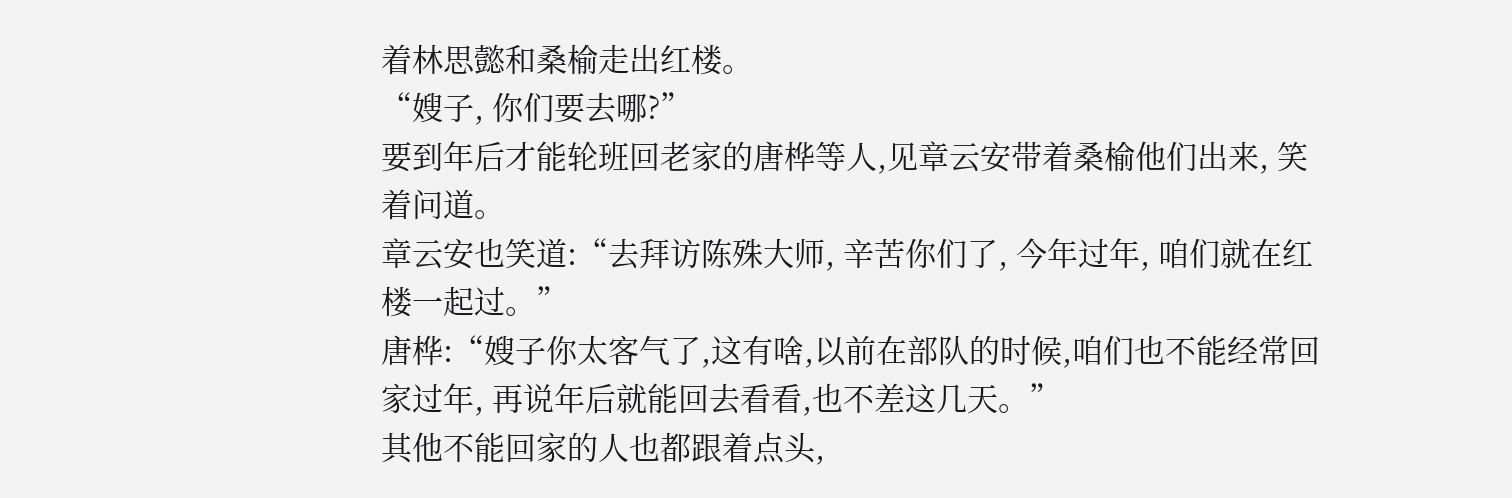着林思懿和桑榆走出红楼。
“嫂子, 你们要去哪?”
要到年后才能轮班回老家的唐桦等人,见章云安带着桑榆他们出来, 笑着问道。
章云安也笑道:“去拜访陈殊大师, 辛苦你们了, 今年过年, 咱们就在红楼一起过。”
唐桦:“嫂子你太客气了,这有啥,以前在部队的时候,咱们也不能经常回家过年, 再说年后就能回去看看,也不差这几天。”
其他不能回家的人也都跟着点头,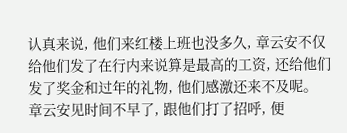认真来说, 他们来红楼上班也没多久, 章云安不仅给他们发了在行内来说算是最高的工资, 还给他们发了奖金和过年的礼物, 他们感激还来不及呢。
章云安见时间不早了, 跟他们打了招呼, 便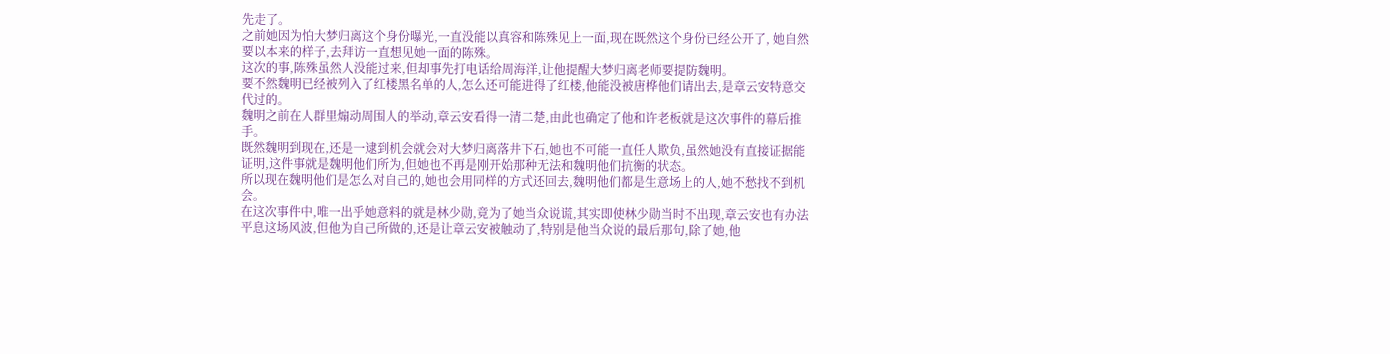先走了。
之前她因为怕大梦归离这个身份曝光,一直没能以真容和陈殊见上一面,现在既然这个身份已经公开了, 她自然要以本来的样子,去拜访一直想见她一面的陈殊。
这次的事,陈殊虽然人没能过来,但却事先打电话给周海洋,让他提醒大梦归离老师要提防魏明。
要不然魏明已经被列入了红楼黑名单的人,怎么还可能进得了红楼,他能没被唐桦他们请出去,是章云安特意交代过的。
魏明之前在人群里煽动周围人的举动,章云安看得一清二楚,由此也确定了他和许老板就是这次事件的幕后推手。
既然魏明到现在,还是一逮到机会就会对大梦归离落井下石,她也不可能一直任人欺负,虽然她没有直接证据能证明,这件事就是魏明他们所为,但她也不再是刚开始那种无法和魏明他们抗衡的状态。
所以现在魏明他们是怎么对自己的,她也会用同样的方式还回去,魏明他们都是生意场上的人,她不愁找不到机会。
在这次事件中,唯一出乎她意料的就是林少勋,竟为了她当众说谎,其实即使林少勋当时不出现,章云安也有办法平息这场风波,但他为自己所做的,还是让章云安被触动了,特别是他当众说的最后那句,除了她,他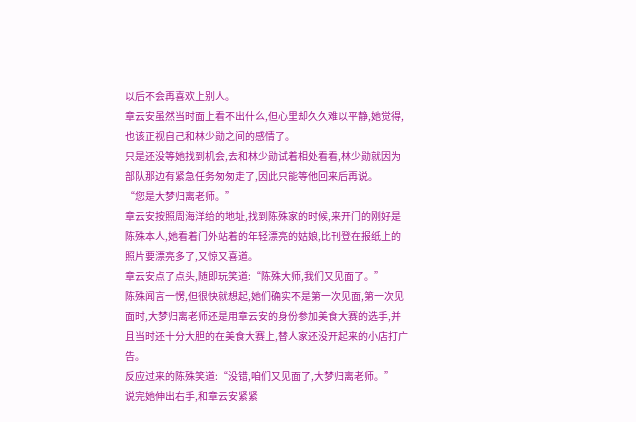以后不会再喜欢上别人。
章云安虽然当时面上看不出什么,但心里却久久难以平静,她觉得,也该正视自己和林少勋之间的感情了。
只是还没等她找到机会,去和林少勋试着相处看看,林少勋就因为部队那边有紧急任务匆匆走了,因此只能等他回来后再说。
“您是大梦归离老师。”
章云安按照周海洋给的地址,找到陈殊家的时候,来开门的刚好是陈殊本人,她看着门外站着的年轻漂亮的姑娘,比刊登在报纸上的照片要漂亮多了,又惊又喜道。
章云安点了点头,随即玩笑道:“陈殊大师,我们又见面了。”
陈殊闻言一愣,但很快就想起,她们确实不是第一次见面,第一次见面时,大梦归离老师还是用章云安的身份参加美食大赛的选手,并且当时还十分大胆的在美食大赛上,替人家还没开起来的小店打广告。
反应过来的陈殊笑道:“没错,咱们又见面了,大梦归离老师。”
说完她伸出右手,和章云安紧紧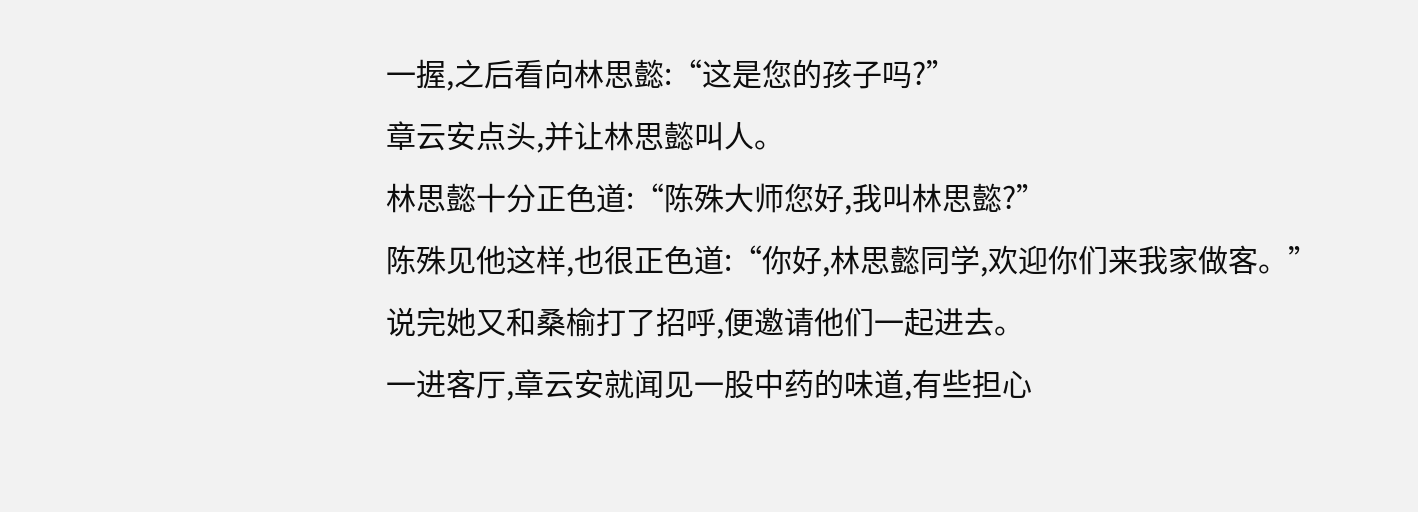一握,之后看向林思懿:“这是您的孩子吗?”
章云安点头,并让林思懿叫人。
林思懿十分正色道:“陈殊大师您好,我叫林思懿?”
陈殊见他这样,也很正色道:“你好,林思懿同学,欢迎你们来我家做客。”
说完她又和桑榆打了招呼,便邀请他们一起进去。
一进客厅,章云安就闻见一股中药的味道,有些担心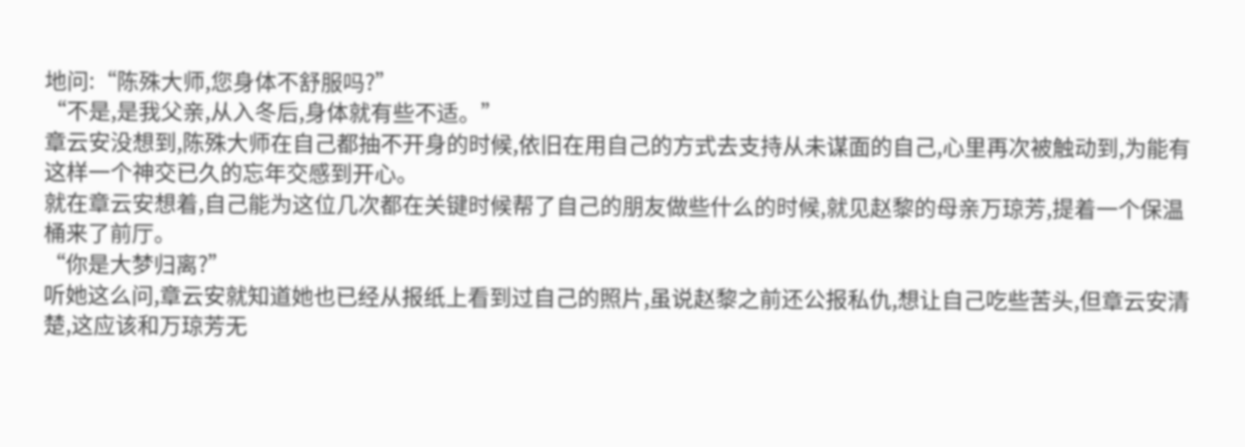地问:“陈殊大师,您身体不舒服吗?”
“不是,是我父亲,从入冬后,身体就有些不适。”
章云安没想到,陈殊大师在自己都抽不开身的时候,依旧在用自己的方式去支持从未谋面的自己,心里再次被触动到,为能有这样一个神交已久的忘年交感到开心。
就在章云安想着,自己能为这位几次都在关键时候帮了自己的朋友做些什么的时候,就见赵黎的母亲万琼芳,提着一个保温桶来了前厅。
“你是大梦归离?”
听她这么问,章云安就知道她也已经从报纸上看到过自己的照片,虽说赵黎之前还公报私仇,想让自己吃些苦头,但章云安清楚,这应该和万琼芳无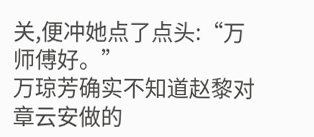关,便冲她点了点头:“万师傅好。”
万琼芳确实不知道赵黎对章云安做的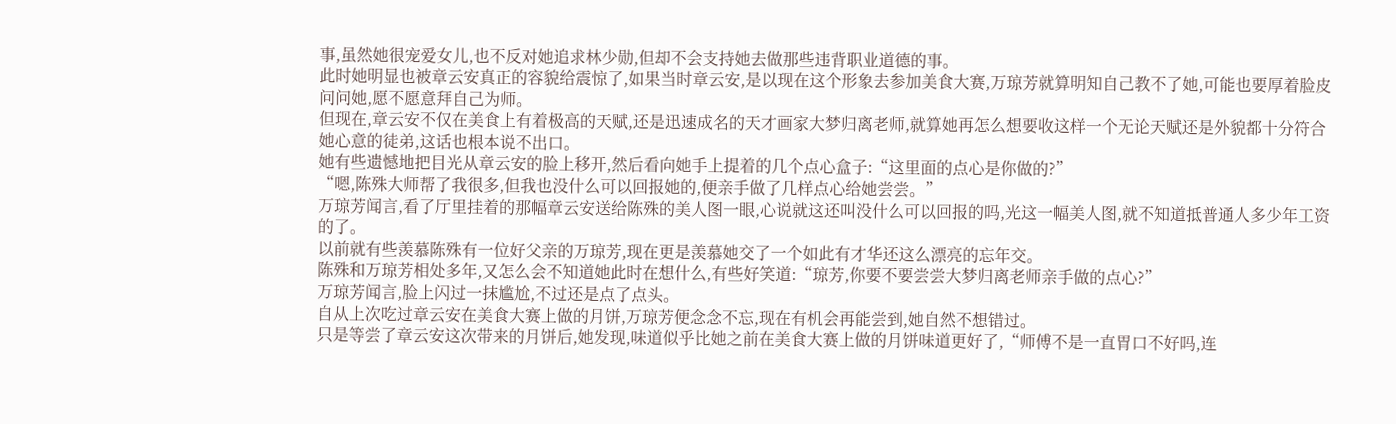事,虽然她很宠爱女儿,也不反对她追求林少勋,但却不会支持她去做那些违背职业道德的事。
此时她明显也被章云安真正的容貌给震惊了,如果当时章云安,是以现在这个形象去参加美食大赛,万琼芳就算明知自己教不了她,可能也要厚着脸皮问问她,愿不愿意拜自己为师。
但现在,章云安不仅在美食上有着极高的天赋,还是迅速成名的天才画家大梦归离老师,就算她再怎么想要收这样一个无论天赋还是外貌都十分符合她心意的徒弟,这话也根本说不出口。
她有些遗憾地把目光从章云安的脸上移开,然后看向她手上提着的几个点心盒子:“这里面的点心是你做的?”
“嗯,陈殊大师帮了我很多,但我也没什么可以回报她的,便亲手做了几样点心给她尝尝。”
万琼芳闻言,看了厅里挂着的那幅章云安送给陈殊的美人图一眼,心说就这还叫没什么可以回报的吗,光这一幅美人图,就不知道抵普通人多少年工资的了。
以前就有些羡慕陈殊有一位好父亲的万琼芳,现在更是羡慕她交了一个如此有才华还这么漂亮的忘年交。
陈殊和万琼芳相处多年,又怎么会不知道她此时在想什么,有些好笑道:“琼芳,你要不要尝尝大梦归离老师亲手做的点心?”
万琼芳闻言,脸上闪过一抹尴尬,不过还是点了点头。
自从上次吃过章云安在美食大赛上做的月饼,万琼芳便念念不忘,现在有机会再能尝到,她自然不想错过。
只是等尝了章云安这次带来的月饼后,她发现,味道似乎比她之前在美食大赛上做的月饼味道更好了,“师傅不是一直胃口不好吗,连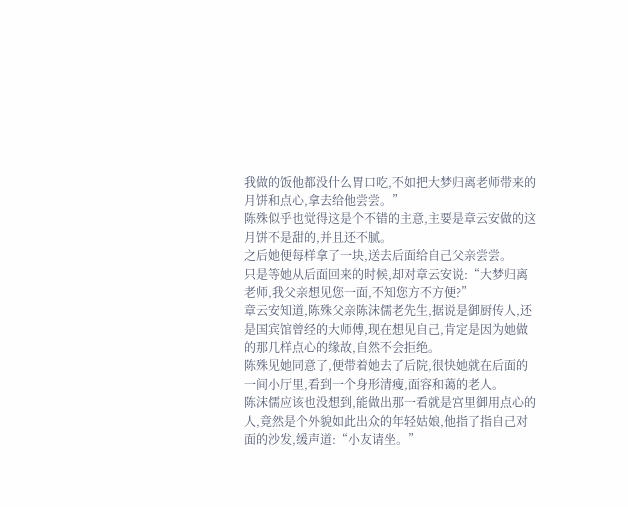我做的饭他都没什么胃口吃,不如把大梦归离老师带来的月饼和点心,拿去给他尝尝。”
陈殊似乎也觉得这是个不错的主意,主要是章云安做的这月饼不是甜的,并且还不腻。
之后她便每样拿了一块,送去后面给自己父亲尝尝。
只是等她从后面回来的时候,却对章云安说:“大梦归离老师,我父亲想见您一面,不知您方不方便?”
章云安知道,陈殊父亲陈沫儒老先生,据说是御厨传人,还是国宾馆曾经的大师傅,现在想见自己,肯定是因为她做的那几样点心的缘故,自然不会拒绝。
陈殊见她同意了,便带着她去了后院,很快她就在后面的一间小厅里,看到一个身形清瘦,面容和蔼的老人。
陈沫儒应该也没想到,能做出那一看就是宫里御用点心的人,竟然是个外貌如此出众的年轻姑娘,他指了指自己对面的沙发,缓声道:“小友请坐。”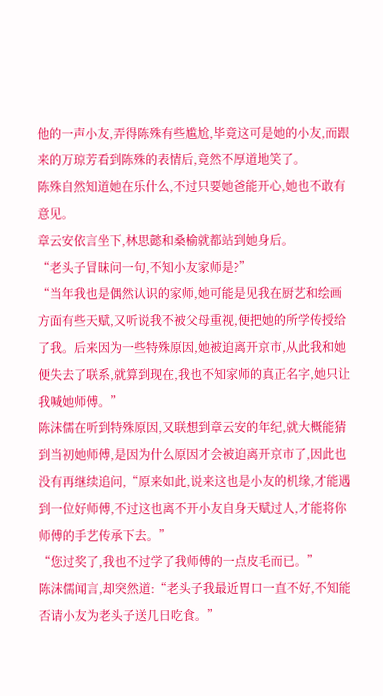他的一声小友,弄得陈殊有些尴尬,毕竟这可是她的小友,而跟来的万琼芳看到陈殊的表情后,竟然不厚道地笑了。
陈殊自然知道她在乐什么,不过只要她爸能开心,她也不敢有意见。
章云安依言坐下,林思懿和桑榆就都站到她身后。
“老头子冒昧问一句,不知小友家师是?”
“当年我也是偶然认识的家师,她可能是见我在厨艺和绘画方面有些天赋,又听说我不被父母重视,便把她的所学传授给了我。后来因为一些特殊原因,她被迫离开京市,从此我和她便失去了联系,就算到现在,我也不知家师的真正名字,她只让我喊她师傅。”
陈沫儒在听到特殊原因,又联想到章云安的年纪,就大概能猜到当初她师傅,是因为什么原因才会被迫离开京市了,因此也没有再继续追问,“原来如此,说来这也是小友的机缘,才能遇到一位好师傅,不过这也离不开小友自身天赋过人,才能将你师傅的手艺传承下去。”
“您过奖了,我也不过学了我师傅的一点皮毛而已。”
陈沫儒闻言,却突然道:“老头子我最近胃口一直不好,不知能否请小友为老头子送几日吃食。”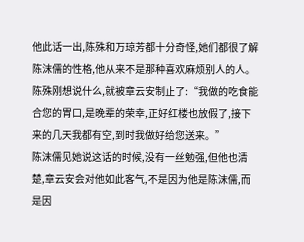他此话一出,陈殊和万琼芳都十分奇怪,她们都很了解陈沫儒的性格,他从来不是那种喜欢麻烦别人的人。
陈殊刚想说什么,就被章云安制止了:“我做的吃食能合您的胃口,是晚辈的荣幸,正好红楼也放假了,接下来的几天我都有空,到时我做好给您送来。”
陈沫儒见她说这话的时候,没有一丝勉强,但他也清楚,章云安会对他如此客气,不是因为他是陈沫儒,而是因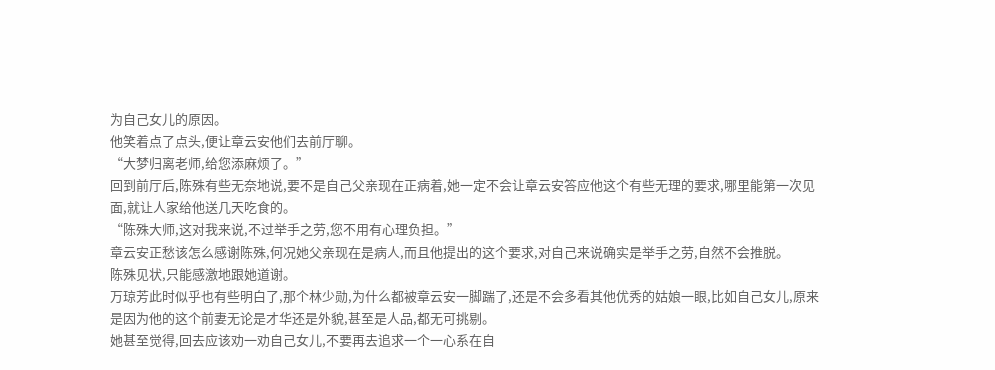为自己女儿的原因。
他笑着点了点头,便让章云安他们去前厅聊。
“大梦归离老师,给您添麻烦了。”
回到前厅后,陈殊有些无奈地说,要不是自己父亲现在正病着,她一定不会让章云安答应他这个有些无理的要求,哪里能第一次见面,就让人家给他送几天吃食的。
“陈殊大师,这对我来说,不过举手之劳,您不用有心理负担。”
章云安正愁该怎么感谢陈殊,何况她父亲现在是病人,而且他提出的这个要求,对自己来说确实是举手之劳,自然不会推脱。
陈殊见状,只能感激地跟她道谢。
万琼芳此时似乎也有些明白了,那个林少勋,为什么都被章云安一脚踹了,还是不会多看其他优秀的姑娘一眼,比如自己女儿,原来是因为他的这个前妻无论是才华还是外貌,甚至是人品,都无可挑剔。
她甚至觉得,回去应该劝一劝自己女儿,不要再去追求一个一心系在自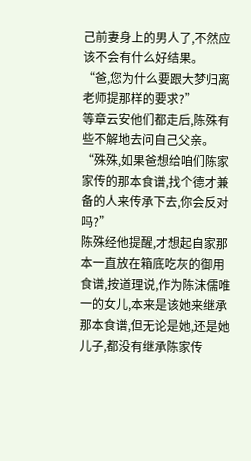己前妻身上的男人了,不然应该不会有什么好结果。
“爸,您为什么要跟大梦归离老师提那样的要求?”
等章云安他们都走后,陈殊有些不解地去问自己父亲。
“殊殊,如果爸想给咱们陈家家传的那本食谱,找个德才兼备的人来传承下去,你会反对吗?”
陈殊经他提醒,才想起自家那本一直放在箱底吃灰的御用食谱,按道理说,作为陈沫儒唯一的女儿,本来是该她来继承那本食谱,但无论是她,还是她儿子,都没有继承陈家传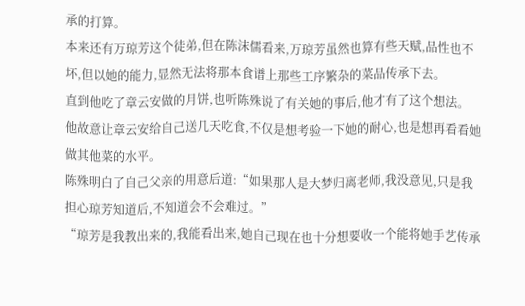承的打算。
本来还有万琼芳这个徒弟,但在陈沫儒看来,万琼芳虽然也算有些天赋,品性也不坏,但以她的能力,显然无法将那本食谱上那些工序繁杂的菜品传承下去。
直到他吃了章云安做的月饼,也听陈殊说了有关她的事后,他才有了这个想法。
他故意让章云安给自己送几天吃食,不仅是想考验一下她的耐心,也是想再看看她做其他菜的水平。
陈殊明白了自己父亲的用意后道:“如果那人是大梦归离老师,我没意见,只是我担心琼芳知道后,不知道会不会难过。”
“琼芳是我教出来的,我能看出来,她自己现在也十分想要收一个能将她手艺传承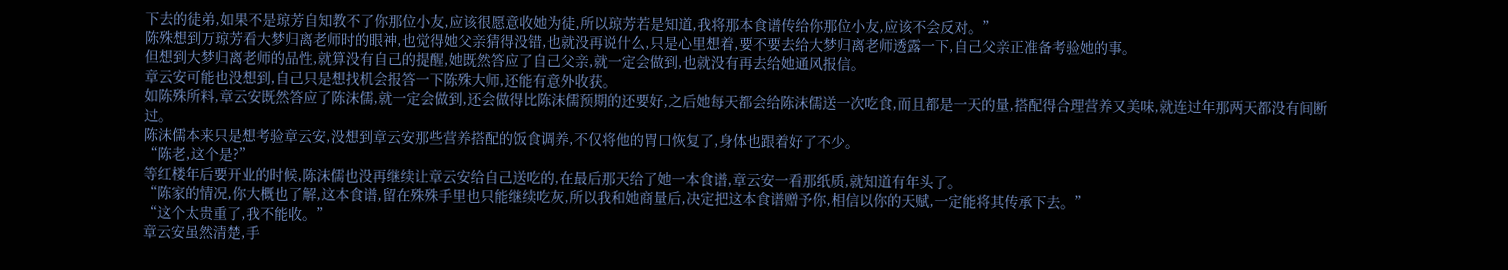下去的徒弟,如果不是琼芳自知教不了你那位小友,应该很愿意收她为徒,所以琼芳若是知道,我将那本食谱传给你那位小友,应该不会反对。”
陈殊想到万琼芳看大梦归离老师时的眼神,也觉得她父亲猜得没错,也就没再说什么,只是心里想着,要不要去给大梦归离老师透露一下,自己父亲正准备考验她的事。
但想到大梦归离老师的品性,就算没有自己的提醒,她既然答应了自己父亲,就一定会做到,也就没有再去给她通风报信。
章云安可能也没想到,自己只是想找机会报答一下陈殊大师,还能有意外收获。
如陈殊所料,章云安既然答应了陈沫儒,就一定会做到,还会做得比陈沫儒预期的还要好,之后她每天都会给陈沫儒送一次吃食,而且都是一天的量,搭配得合理营养又美味,就连过年那两天都没有间断过。
陈沫儒本来只是想考验章云安,没想到章云安那些营养搭配的饭食调养,不仅将他的胃口恢复了,身体也跟着好了不少。
“陈老,这个是?”
等红楼年后要开业的时候,陈沫儒也没再继续让章云安给自己送吃的,在最后那天给了她一本食谱,章云安一看那纸质,就知道有年头了。
“陈家的情况,你大概也了解,这本食谱,留在殊殊手里也只能继续吃灰,所以我和她商量后,决定把这本食谱赠予你,相信以你的天赋,一定能将其传承下去。”
“这个太贵重了,我不能收。”
章云安虽然清楚,手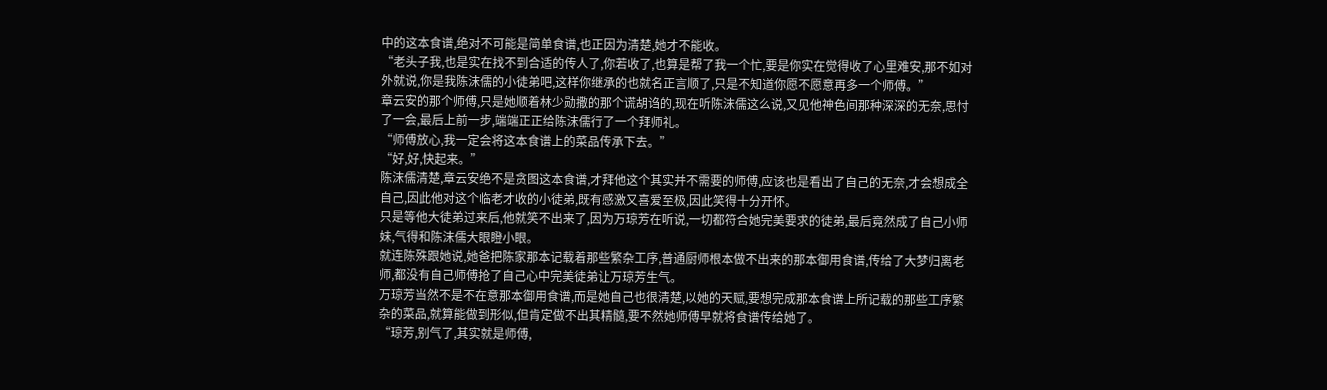中的这本食谱,绝对不可能是简单食谱,也正因为清楚,她才不能收。
“老头子我,也是实在找不到合适的传人了,你若收了,也算是帮了我一个忙,要是你实在觉得收了心里难安,那不如对外就说,你是我陈沫儒的小徒弟吧,这样你继承的也就名正言顺了,只是不知道你愿不愿意再多一个师傅。”
章云安的那个师傅,只是她顺着林少勋撒的那个谎胡诌的,现在听陈沫儒这么说,又见他神色间那种深深的无奈,思忖了一会,最后上前一步,端端正正给陈沫儒行了一个拜师礼。
“师傅放心,我一定会将这本食谱上的菜品传承下去。”
“好,好,快起来。”
陈沫儒清楚,章云安绝不是贪图这本食谱,才拜他这个其实并不需要的师傅,应该也是看出了自己的无奈,才会想成全自己,因此他对这个临老才收的小徒弟,既有感激又喜爱至极,因此笑得十分开怀。
只是等他大徒弟过来后,他就笑不出来了,因为万琼芳在听说,一切都符合她完美要求的徒弟,最后竟然成了自己小师妹,气得和陈沫儒大眼瞪小眼。
就连陈殊跟她说,她爸把陈家那本记载着那些繁杂工序,普通厨师根本做不出来的那本御用食谱,传给了大梦归离老师,都没有自己师傅抢了自己心中完美徒弟让万琼芳生气。
万琼芳当然不是不在意那本御用食谱,而是她自己也很清楚,以她的天赋,要想完成那本食谱上所记载的那些工序繁杂的菜品,就算能做到形似,但肯定做不出其精髓,要不然她师傅早就将食谱传给她了。
“琼芳,别气了,其实就是师傅,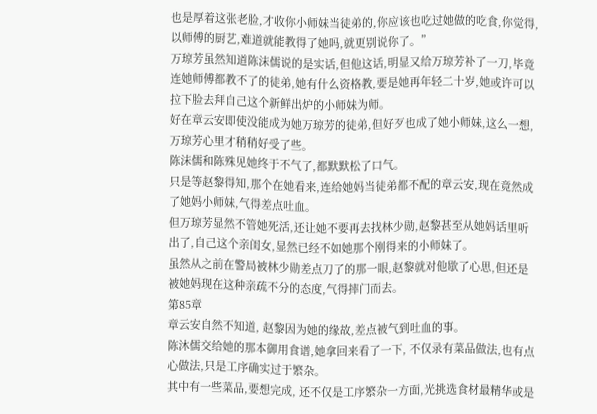也是厚着这张老脸,才收你小师妹当徒弟的,你应该也吃过她做的吃食,你觉得,以师傅的厨艺,难道就能教得了她吗,就更别说你了。”
万琼芳虽然知道陈沫儒说的是实话,但他这话,明显又给万琼芳补了一刀,毕竟连她师傅都教不了的徒弟,她有什么资格教,要是她再年轻二十岁,她或许可以拉下脸去拜自己这个新鲜出炉的小师妹为师。
好在章云安即使没能成为她万琼芳的徒弟,但好歹也成了她小师妹,这么一想,万琼芳心里才稍稍好受了些。
陈沫儒和陈殊见她终于不气了,都默默松了口气。
只是等赵黎得知,那个在她看来,连给她妈当徒弟都不配的章云安,现在竟然成了她妈小师妹,气得差点吐血。
但万琼芳显然不管她死活,还让她不要再去找林少勋,赵黎甚至从她妈话里听出了,自己这个亲闺女,显然已经不如她那个刚得来的小师妹了。
虽然从之前在警局被林少勋差点刀了的那一眼,赵黎就对他歇了心思,但还是被她妈现在这种亲疏不分的态度,气得摔门而去。
第85章
章云安自然不知道, 赵黎因为她的缘故,差点被气到吐血的事。
陈沐儒交给她的那本御用食谱,她拿回来看了一下, 不仅录有菜品做法,也有点心做法,只是工序确实过于繁杂。
其中有一些菜品,要想完成, 还不仅是工序繁杂一方面,光挑选食材最精华或是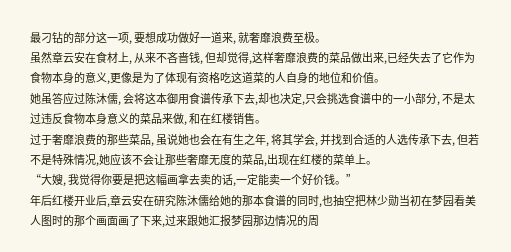最刁钻的部分这一项, 要想成功做好一道来, 就奢靡浪费至极。
虽然章云安在食材上, 从来不吝啬钱, 但却觉得,这样奢靡浪费的菜品做出来,已经失去了它作为食物本身的意义,更像是为了体现有资格吃这道菜的人自身的地位和价值。
她虽答应过陈沐儒, 会将这本御用食谱传承下去,却也决定,只会挑选食谱中的一小部分, 不是太过违反食物本身意义的菜品来做, 和在红楼销售。
过于奢靡浪费的那些菜品, 虽说她也会在有生之年, 将其学会, 并找到合适的人选传承下去, 但若不是特殊情况,她应该不会让那些奢靡无度的菜品,出现在红楼的菜单上。
“大嫂, 我觉得你要是把这幅画拿去卖的话,一定能卖一个好价钱。”
年后红楼开业后,章云安在研究陈沐儒给她的那本食谱的同时,也抽空把林少勋当初在梦园看美人图时的那个画面画了下来,过来跟她汇报梦园那边情况的周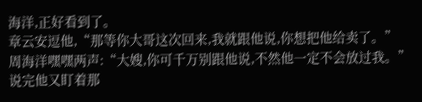海洋,正好看到了。
章云安逗他,“那等你大哥这次回来,我就跟他说,你想把他给卖了。”
周海洋嘿嘿两声:“大嫂,你可千万别跟他说,不然他一定不会放过我。”
说完他又盯着那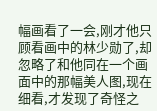幅画看了一会,刚才他只顾看画中的林少勋了,却忽略了和他同在一个画面中的那幅美人图,现在细看,才发现了奇怪之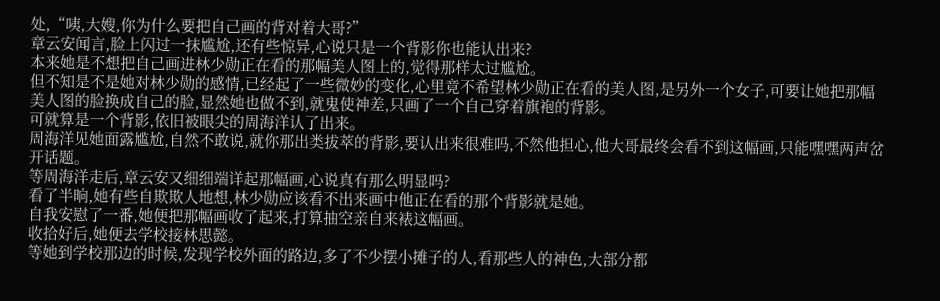处,“咦,大嫂,你为什么要把自己画的背对着大哥?”
章云安闻言,脸上闪过一抹尴尬,还有些惊异,心说只是一个背影你也能认出来?
本来她是不想把自己画进林少勋正在看的那幅美人图上的,觉得那样太过尴尬。
但不知是不是她对林少勋的感情,已经起了一些微妙的变化,心里竟不希望林少勋正在看的美人图,是另外一个女子,可要让她把那幅美人图的脸换成自己的脸,显然她也做不到,就鬼使神差,只画了一个自己穿着旗袍的背影。
可就算是一个背影,依旧被眼尖的周海洋认了出来。
周海洋见她面露尴尬,自然不敢说,就你那出类拔萃的背影,要认出来很难吗,不然他担心,他大哥最终会看不到这幅画,只能嘿嘿两声岔开话题。
等周海洋走后,章云安又细细端详起那幅画,心说真有那么明显吗?
看了半晌,她有些自欺欺人地想,林少勋应该看不出来画中他正在看的那个背影就是她。
自我安慰了一番,她便把那幅画收了起来,打算抽空亲自来裱这幅画。
收拾好后,她便去学校接林思懿。
等她到学校那边的时候,发现学校外面的路边,多了不少摆小摊子的人,看那些人的神色,大部分都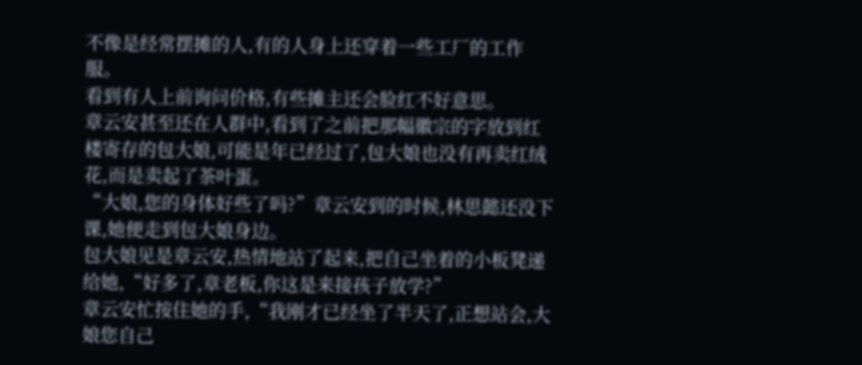不像是经常摆摊的人,有的人身上还穿着一些工厂的工作服。
看到有人上前询问价格,有些摊主还会脸红不好意思。
章云安甚至还在人群中,看到了之前把那幅徽宗的字放到红楼寄存的包大娘,可能是年已经过了,包大娘也没有再卖红绒花,而是卖起了茶叶蛋。
“大娘,您的身体好些了吗?”章云安到的时候,林思懿还没下课,她便走到包大娘身边。
包大娘见是章云安,热情地站了起来,把自己坐着的小板凳递给她,“好多了,章老板,你这是来接孩子放学?”
章云安忙按住她的手,“我刚才已经坐了半天了,正想站会,大娘您自己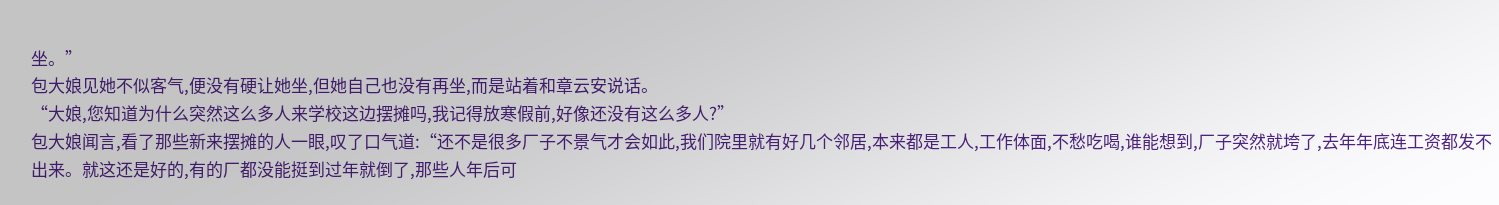坐。”
包大娘见她不似客气,便没有硬让她坐,但她自己也没有再坐,而是站着和章云安说话。
“大娘,您知道为什么突然这么多人来学校这边摆摊吗,我记得放寒假前,好像还没有这么多人?”
包大娘闻言,看了那些新来摆摊的人一眼,叹了口气道:“还不是很多厂子不景气才会如此,我们院里就有好几个邻居,本来都是工人,工作体面,不愁吃喝,谁能想到,厂子突然就垮了,去年年底连工资都发不出来。就这还是好的,有的厂都没能挺到过年就倒了,那些人年后可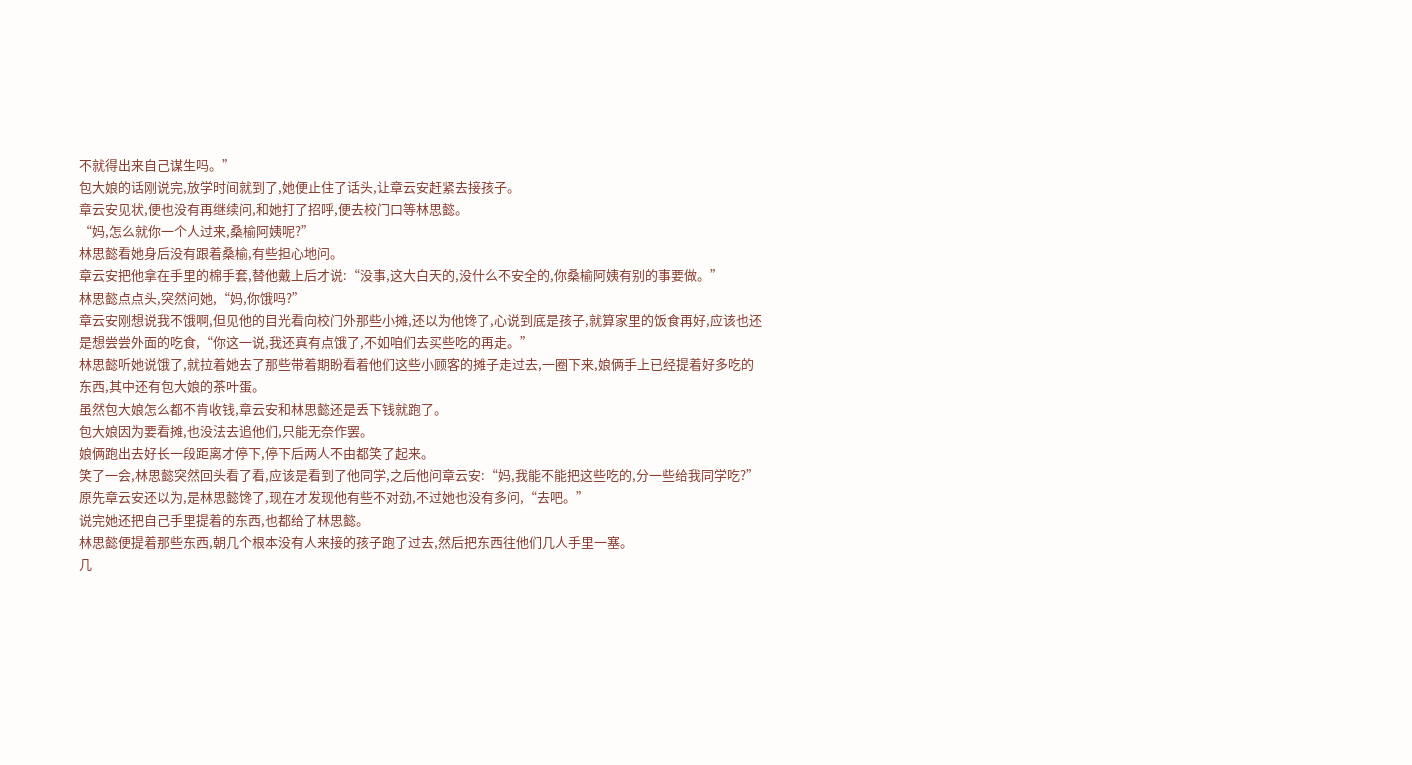不就得出来自己谋生吗。”
包大娘的话刚说完,放学时间就到了,她便止住了话头,让章云安赶紧去接孩子。
章云安见状,便也没有再继续问,和她打了招呼,便去校门口等林思懿。
“妈,怎么就你一个人过来,桑榆阿姨呢?”
林思懿看她身后没有跟着桑榆,有些担心地问。
章云安把他拿在手里的棉手套,替他戴上后才说:“没事,这大白天的,没什么不安全的,你桑榆阿姨有别的事要做。”
林思懿点点头,突然问她,“妈,你饿吗?”
章云安刚想说我不饿啊,但见他的目光看向校门外那些小摊,还以为他馋了,心说到底是孩子,就算家里的饭食再好,应该也还是想尝尝外面的吃食,“你这一说,我还真有点饿了,不如咱们去买些吃的再走。”
林思懿听她说饿了,就拉着她去了那些带着期盼看着他们这些小顾客的摊子走过去,一圈下来,娘俩手上已经提着好多吃的东西,其中还有包大娘的茶叶蛋。
虽然包大娘怎么都不肯收钱,章云安和林思懿还是丢下钱就跑了。
包大娘因为要看摊,也没法去追他们,只能无奈作罢。
娘俩跑出去好长一段距离才停下,停下后两人不由都笑了起来。
笑了一会,林思懿突然回头看了看,应该是看到了他同学,之后他问章云安:“妈,我能不能把这些吃的,分一些给我同学吃?”
原先章云安还以为,是林思懿馋了,现在才发现他有些不对劲,不过她也没有多问,“去吧。”
说完她还把自己手里提着的东西,也都给了林思懿。
林思懿便提着那些东西,朝几个根本没有人来接的孩子跑了过去,然后把东西往他们几人手里一塞。
几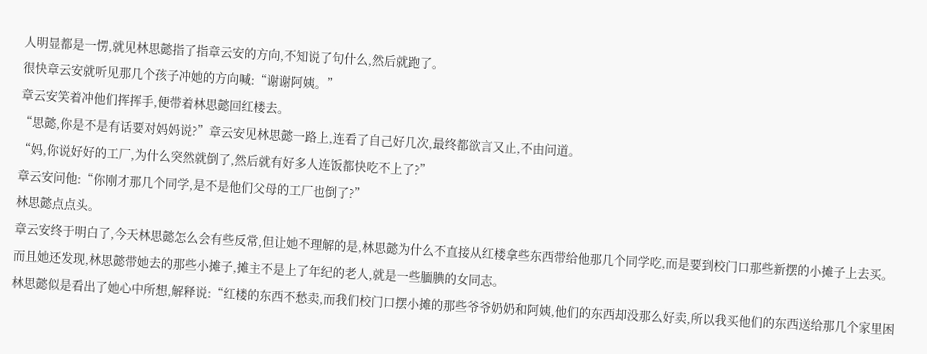人明显都是一愣,就见林思懿指了指章云安的方向,不知说了句什么,然后就跑了。
很快章云安就听见那几个孩子冲她的方向喊:“谢谢阿姨。”
章云安笑着冲他们挥挥手,便带着林思懿回红楼去。
“思懿,你是不是有话要对妈妈说?”章云安见林思懿一路上,连看了自己好几次,最终都欲言又止,不由问道。
“妈,你说好好的工厂,为什么突然就倒了,然后就有好多人连饭都快吃不上了?”
章云安问他:“你刚才那几个同学,是不是他们父母的工厂也倒了?”
林思懿点点头。
章云安终于明白了,今天林思懿怎么会有些反常,但让她不理解的是,林思懿为什么不直接从红楼拿些东西带给他那几个同学吃,而是要到校门口那些新摆的小摊子上去买。
而且她还发现,林思懿带她去的那些小摊子,摊主不是上了年纪的老人,就是一些腼腆的女同志。
林思懿似是看出了她心中所想,解释说:“红楼的东西不愁卖,而我们校门口摆小摊的那些爷爷奶奶和阿姨,他们的东西却没那么好卖,所以我买他们的东西送给那几个家里困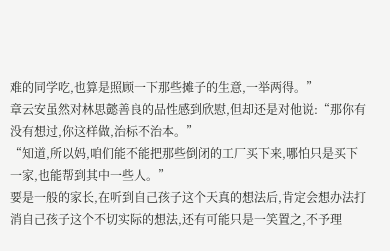难的同学吃,也算是照顾一下那些摊子的生意,一举两得。”
章云安虽然对林思懿善良的品性感到欣慰,但却还是对他说:“那你有没有想过,你这样做,治标不治本。”
“知道,所以妈,咱们能不能把那些倒闭的工厂买下来,哪怕只是买下一家,也能帮到其中一些人。”
要是一般的家长,在听到自己孩子这个天真的想法后,肯定会想办法打消自己孩子这个不切实际的想法,还有可能只是一笑置之,不予理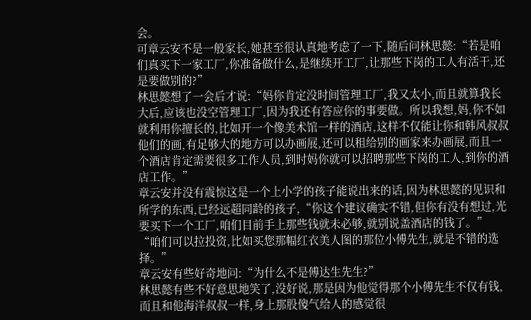会。
可章云安不是一般家长,她甚至很认真地考虑了一下,随后问林思懿:“若是咱们真买下一家工厂,你准备做什么,是继续开工厂,让那些下岗的工人有活干,还是要做别的?”
林思懿想了一会后才说:“妈你肯定没时间管理工厂,我又太小,而且就算我长大后,应该也没空管理工厂,因为我还有答应你的事要做。所以我想,妈,你不如就利用你擅长的,比如开一个像美术馆一样的酒店,这样不仅能让你和韩风叔叔他们的画,有足够大的地方可以办画展,还可以租给别的画家来办画展,而且一个酒店肯定需要很多工作人员,到时妈你就可以招聘那些下岗的工人,到你的酒店工作。”
章云安并没有震惊这是一个上小学的孩子能说出来的话,因为林思懿的见识和所学的东西,已经远超同龄的孩子,“你这个建议确实不错,但你有没有想过,光要买下一个工厂,咱们目前手上那些钱就未必够,就别说盖酒店的钱了。”
“咱们可以拉投资,比如买您那幅红衣美人图的那位小傅先生,就是不错的选择。”
章云安有些好奇地问:“为什么不是傅达生先生?”
林思懿有些不好意思地笑了,没好说,那是因为他觉得那个小傅先生不仅有钱,而且和他海洋叔叔一样,身上那股傻气给人的感觉很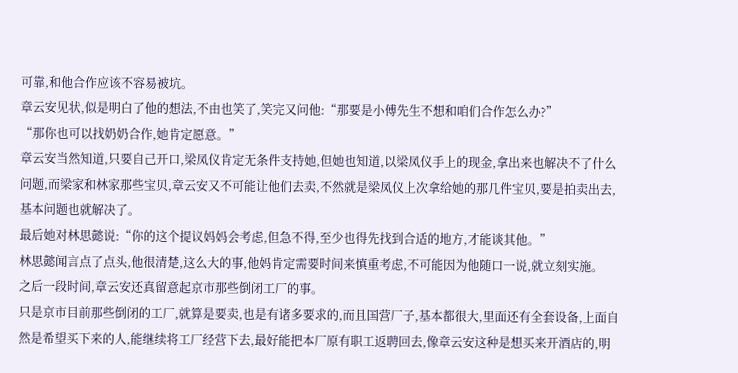可靠,和他合作应该不容易被坑。
章云安见状,似是明白了他的想法,不由也笑了,笑完又问他:“那要是小傅先生不想和咱们合作怎么办?”
“那你也可以找奶奶合作,她肯定愿意。”
章云安当然知道,只要自己开口,梁凤仪肯定无条件支持她,但她也知道,以梁凤仪手上的现金,拿出来也解决不了什么问题,而梁家和林家那些宝贝,章云安又不可能让他们去卖,不然就是梁凤仪上次拿给她的那几件宝贝,要是拍卖出去,基本问题也就解决了。
最后她对林思懿说:“你的这个提议妈妈会考虑,但急不得,至少也得先找到合适的地方,才能谈其他。”
林思懿闻言点了点头,他很清楚,这么大的事,他妈肯定需要时间来慎重考虑,不可能因为他随口一说,就立刻实施。
之后一段时间,章云安还真留意起京市那些倒闭工厂的事。
只是京市目前那些倒闭的工厂,就算是要卖,也是有诸多要求的,而且国营厂子,基本都很大,里面还有全套设备,上面自然是希望买下来的人,能继续将工厂经营下去,最好能把本厂原有职工返聘回去,像章云安这种是想买来开酒店的,明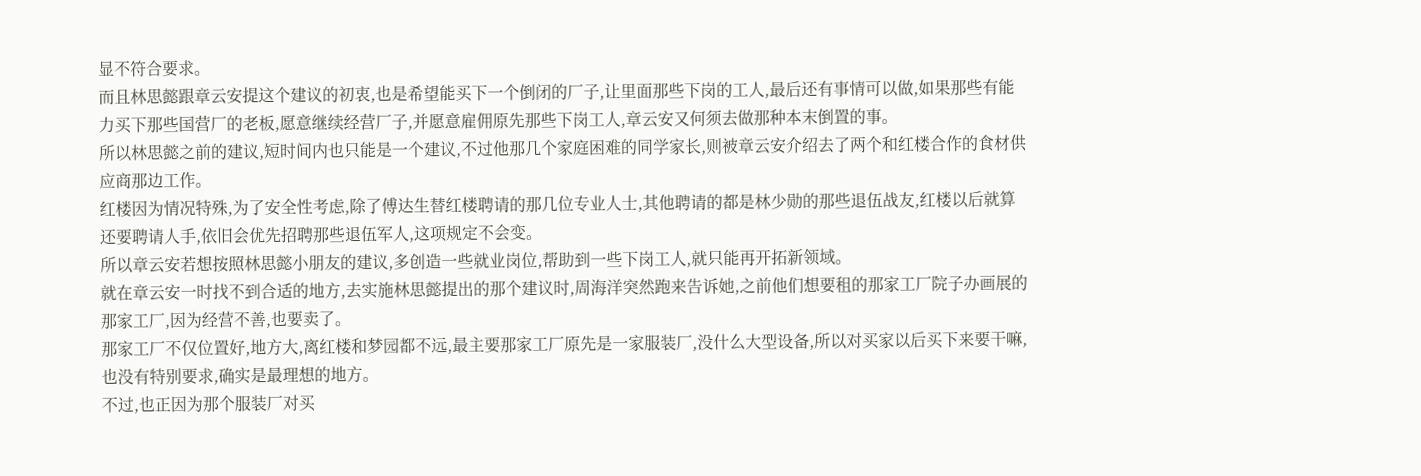显不符合要求。
而且林思懿跟章云安提这个建议的初衷,也是希望能买下一个倒闭的厂子,让里面那些下岗的工人,最后还有事情可以做,如果那些有能力买下那些国营厂的老板,愿意继续经营厂子,并愿意雇佣原先那些下岗工人,章云安又何须去做那种本末倒置的事。
所以林思懿之前的建议,短时间内也只能是一个建议,不过他那几个家庭困难的同学家长,则被章云安介绍去了两个和红楼合作的食材供应商那边工作。
红楼因为情况特殊,为了安全性考虑,除了傅达生替红楼聘请的那几位专业人士,其他聘请的都是林少勋的那些退伍战友,红楼以后就算还要聘请人手,依旧会优先招聘那些退伍军人,这项规定不会变。
所以章云安若想按照林思懿小朋友的建议,多创造一些就业岗位,帮助到一些下岗工人,就只能再开拓新领域。
就在章云安一时找不到合适的地方,去实施林思懿提出的那个建议时,周海洋突然跑来告诉她,之前他们想要租的那家工厂院子办画展的那家工厂,因为经营不善,也要卖了。
那家工厂不仅位置好,地方大,离红楼和梦园都不远,最主要那家工厂原先是一家服装厂,没什么大型设备,所以对买家以后买下来要干嘛,也没有特别要求,确实是最理想的地方。
不过,也正因为那个服装厂对买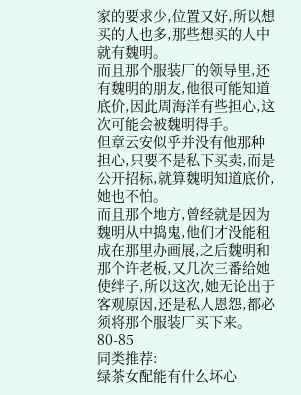家的要求少,位置又好,所以想买的人也多,那些想买的人中就有魏明。
而且那个服装厂的领导里,还有魏明的朋友,他很可能知道底价,因此周海洋有些担心,这次可能会被魏明得手。
但章云安似乎并没有他那种担心,只要不是私下买卖,而是公开招标,就算魏明知道底价,她也不怕。
而且那个地方,曾经就是因为魏明从中捣鬼,他们才没能租成在那里办画展,之后魏明和那个许老板,又几次三番给她使绊子,所以这次,她无论出于客观原因,还是私人恩怨,都必须将那个服装厂买下来。
80-85
同类推荐:
绿茶女配能有什么坏心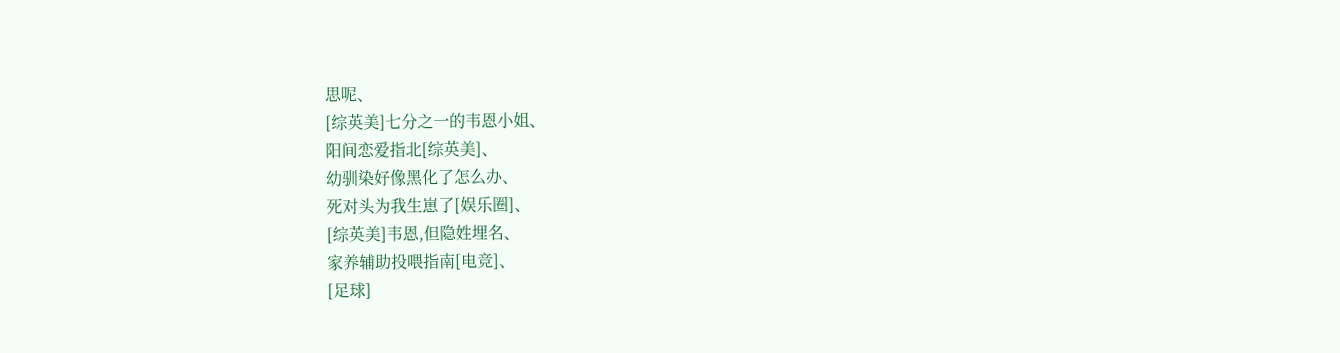思呢、
[综英美]七分之一的韦恩小姐、
阳间恋爱指北[综英美]、
幼驯染好像黑化了怎么办、
死对头为我生崽了[娱乐圈]、
[综英美]韦恩,但隐姓埋名、
家养辅助投喂指南[电竞]、
[足球]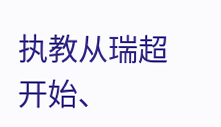执教从瑞超开始、